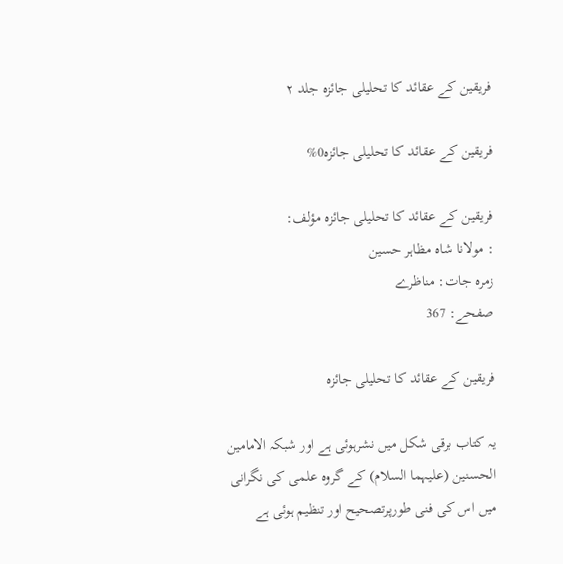فریقین کے عقائد کا تحلیلی جائزہ جلد ۲

فریقین کے عقائد کا تحلیلی جائزہ0%

فریقین کے عقائد کا تحلیلی جائزہ مؤلف:
: مولانا شاہ مظاہر حسین
زمرہ جات: مناظرے
صفحے: 367

فریقین کے عقائد کا تحلیلی جائزہ

یہ کتاب برقی شکل میں نشرہوئی ہے اور شبکہ الامامین الحسنین (علیہما السلام) کے گروہ علمی کی نگرانی میں اس کی فنی طورپرتصحیح اور تنظیم ہوئی ہے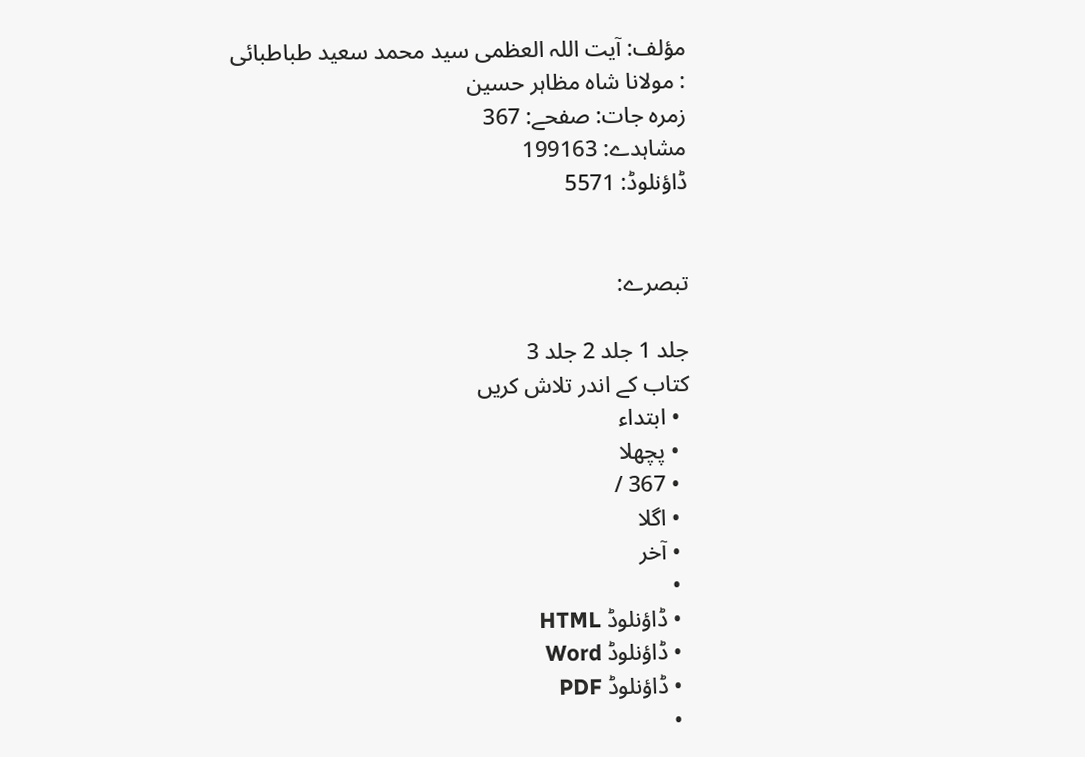مؤلف: آیت اللہ العظمی سید محمد سعید طباطبائی
: مولانا شاہ مظاہر حسین
زمرہ جات: صفحے: 367
مشاہدے: 199163
ڈاؤنلوڈ: 5571


تبصرے:

جلد 1 جلد 2 جلد 3
کتاب کے اندر تلاش کریں
  • ابتداء
  • پچھلا
  • 367 /
  • اگلا
  • آخر
  •
  • ڈاؤنلوڈ HTML
  • ڈاؤنلوڈ Word
  • ڈاؤنلوڈ PDF
  •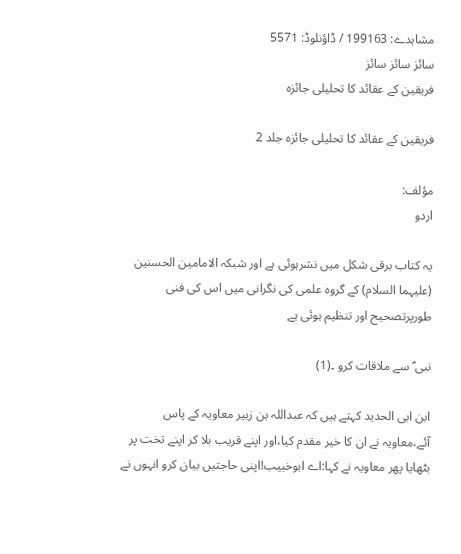مشاہدے: 199163 / ڈاؤنلوڈ: 5571
سائز سائز سائز
فریقین کے عقائد کا تحلیلی جائزہ

فریقین کے عقائد کا تحلیلی جائزہ جلد 2

مؤلف:
اردو

یہ کتاب برقی شکل میں نشرہوئی ہے اور شبکہ الامامین الحسنین (علیہما السلام) کے گروہ علمی کی نگرانی میں اس کی فنی طورپرتصحیح اور تنظیم ہوئی ہے

نبی ؐ سے ملاقات کرو ۔(1)

ابن ابی الحدید کہتے ہیں کہ عبداللہ بن زبیر معاویہ کے پاس آئے،معاویہ نے ان کا خیر مقدم کیا،اور اپنے قریب بلا کر اپنے تخت پر بٹھایا پھر معاویہ نے کہا:اے ابوخبیب!اپنی حاجتیں بیان کرو انہوں نے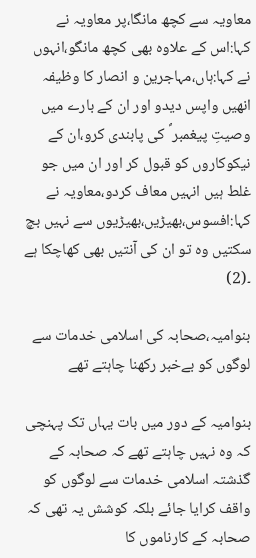معاویہ سے کچھ مانگا،پر معاویہ نے کہا:اس کے علاوہ بھی کچھ مانگو،انہوں نے کہا:ہاں،مہاجرین و انصار کا وظیفہ انھیں واپس دیدو اور ان کے بارے میں وصیتِ پیغمبر ؐ کی پابندی کرو،ان کے نیکوکاروں کو قبول کر اور ان میں جو غلط ہیں انہیں معاف کردو،معاویہ نے کہا:افسوس،بھیڑیں،بھیڑیوں سے نہیں بچ سکتیں وہ تو ان کی آنتیں بھی کھاچکا ہے ۔(2)

بنوامیہ،صحابہ کی اسلامی خدمات سے لوگوں کو بےخبر رکھنا چاہتے تھے

بنوامیہ کے دور میں بات یہاں تک پہنچی کہ وہ نہیں چاہتے تھے کہ صحابہ کے گذشتہ اسلامی خدمات سے لوگوں کو واقف کرایا جائے بلکہ کوشش یہ تھی کہ صحابہ کے کارناموں کا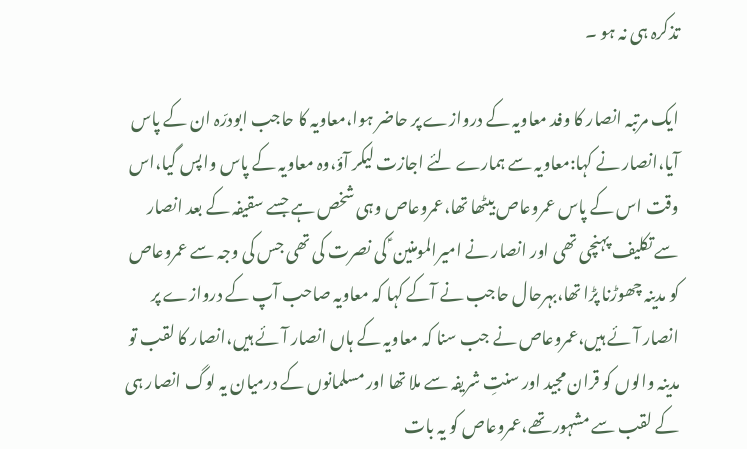تذکرہ ہی نہ ہو ۔

ایک مرتبہ انصار کا وفد معاویہ کے دروازے پر حاضر ہوا،معاویہ کا حاجب ابودرّہ ان کے پاس آیا،انصار نے کہا:معاویہ سے ہمارے لئے اجازت لیکر آؤ،وہ معاویہ کے پاس واپس گیا،اس وقت اس کے پاس عمروعاص بیٹھا تھا،عمروعاص وہی شخص ہے جسے سقیفہ کے بعد انصار سے تکلیف پہنچی تھی اور انصار نے امیرالمومنین ؑ کی نصرت کی تھی جس کی وجہ سے عمروعاص کو مدینہ چھوڑنا پڑا تھا،بہرحال حاجب نے آکے کہا کہ معاویہ صاحب آپ کے دروازے پر انصار آئے ہیں،عمروعاص نے جب سنا کہ معاویہ کے ہاں انصار آئے ہیں،انصار کا لقب تو مدینہ والوں کو قران مجید اور سنتِ شریفہ سے ملا تھا اور مسلمانوں کے درمیان یہ لوگ انصار ہی کے لقب سے مشہور تھے،عمروعاص کو یہ بات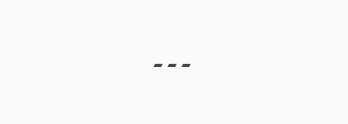۔۔۔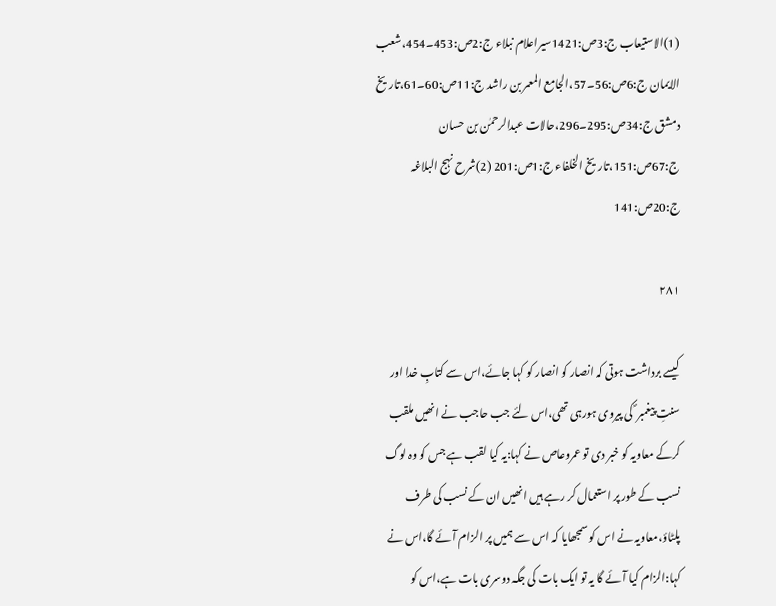(1)الاستیعاب ج:3ص:1421سیراعلام نبلاء ج:2ص:453۔454،شعب الایمان ج:6ص:56۔57،الجامع المعمر بن راشد ج:11ص:60۔61،تاریخ دمشق ج:34ص:295۔296،حالات عبدالرحمٰن بن حسان ج:67ص:151،تاریخ الخلفاء ج:1ص:201 (2)شرح نہج البلاغہ ج:20ص:141

۲۸۱

کیسے برداشت ہوتی کہ انصار کو انصار کو کہا جائے،اس سے کتابِ خدا اور سنتِ پیغمبر ؐ کی پیروی ہورہی تھی،اس لئے جب حاجب نے انھیں ملقب کرکے معاویہ کو خبر دی تو عمروعاص نے کہا:یہ کیا لقب ہے جس کو وہ لوگ نسب کے طور پر استعمال کر رہے ہیں انھیں ان کے نسب کی طرف پلٹاؤ،معاویہ نے اس کو سمجھایا کہ اس سے ہمیں پر الزام آئے گا،اس نے کہا:الزام کیا آئے گا یہ تو ایک بات کی جگہ دوسری بات ہے،اس کو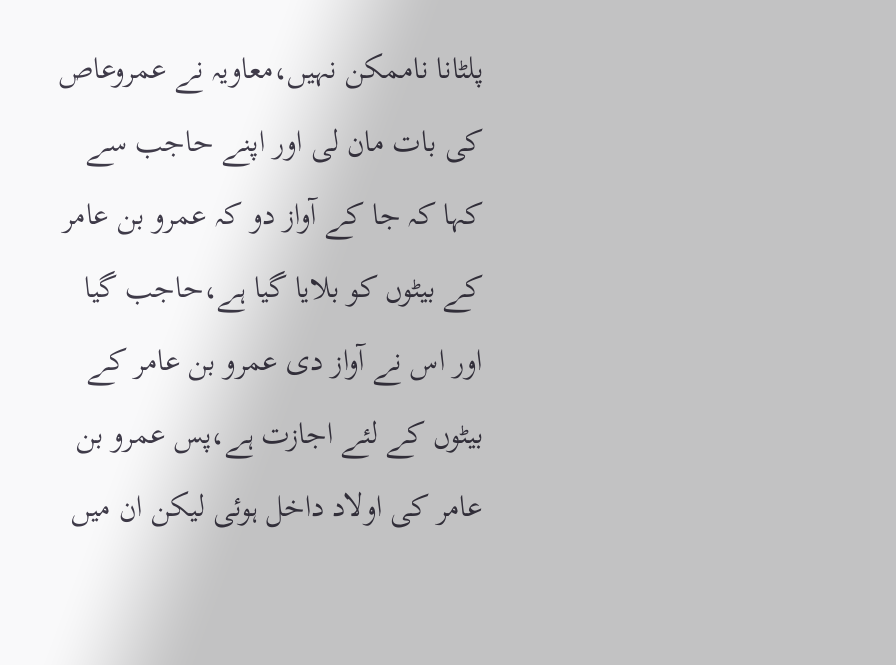پلٹانا ناممکن نہیں،معاویہ نے عمروعاص کی بات مان لی اور اپنے حاجب سے کہا کہ جا کے آواز دو کہ عمرو بن عامر کے بیٹوں کو بلایا گیا ہے،حاجب گیا اور اس نے آواز دی عمرو بن عامر کے بیٹوں کے لئے اجازت ہے،پس عمرو بن عامر کی اولاد داخل ہوئی لیکن ان میں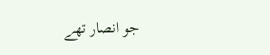جو انصار تھے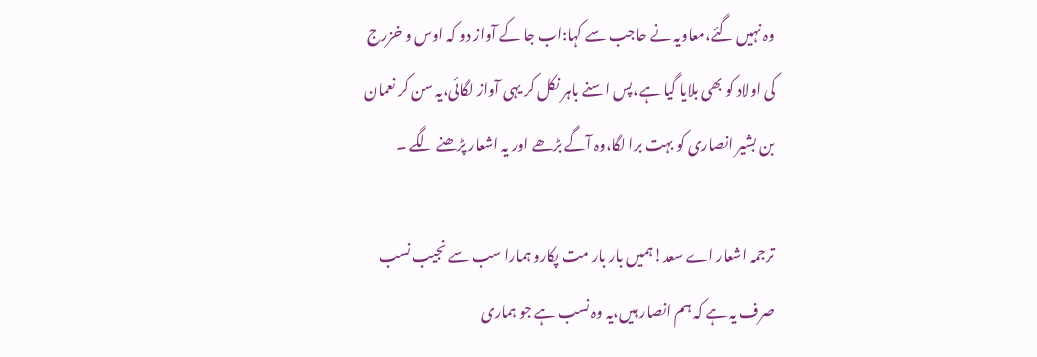وہ نہیں گئے،معاویہ نے حاجب سے کہا:اب جا کے آواز دو کہ اوس و خزرج کی اولاد کو بھی بلایا گیا ہے،پس اسنے باہر نکل کر یہی آواز لگائی،یہ سن کر نعمان بن بشیر انصاری کو بہت برا لگا،وہ آگے بڑھے اور یہ اشعار پڑھنے لگے ۔

ترجمہ اشعار اے سعد!ہمیں بار بار مت پکارو ہمارا سب سے نجیب نسب صرف یہ ہے کہ ہم انصار ہیں،یہ وہ نسب ہے جو ہماری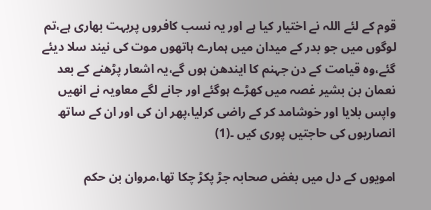قوم کے لئے اللہ نے اختیار کیا ہے اور یہ نسب کافروں پربہت بھاری ہے،تم لوگوں میں جو بدر کے میدان میں ہمارے ہاتھوں موت کی نیند سلا دیئے گئے،وہ قیامت کے دن جہنم کا ایندھن ہوں گے،یہ اشعار پڑھنے کے بعد نعمان بن بشیر غصہ میں کھڑے ہوگئے اور جانے لگے معاویہ نے انھیں واپس بلایا اور خوشامد کر کے راضی کرلیا،پھر ان کی اور ان کے ساتھ انصاریوں کی حاجتیں پوری کیں ۔(1)

امویوں کے دل میں بغض صحابہ جڑ پکڑ چکا تھا،مروان بن حکم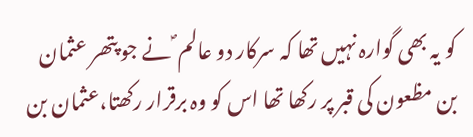کو یہ بھی گوارہ نہیں تھا کہ سرکار دو عالم ؐ نے جو پتھر عثمان بن مظعون کی قبر پر رکھا تھا اس کو وہ برقرار رکھتا،عثمان بن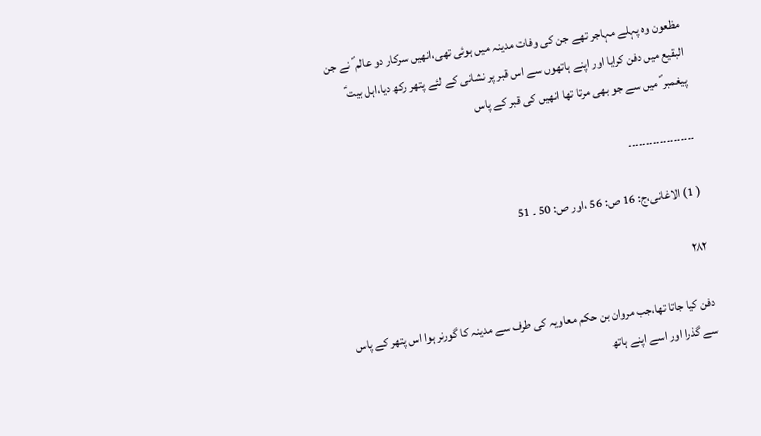مظعون وہ پہلے مہاجر تھے جن کی وفات مدینہ میں ہوئی تھی،انھیں سرکار دو عالم ؐ نے جن البقیع میں دفن کرایا اور اپنے ہاتھوں سے اس قبر پر نشانی کے لئے پتھر رکھ دیا،اہل بیت ؑ پیغمبر ؐ میں سے جو بھی مرتا تھا انھیں کی قبر کے پاس

۔۔۔۔۔۔۔۔۔۔۔۔۔۔۔۔۔۔۔

( 1) الاغانی،ج: 16 ص: 56 ،اور ص: 50 ۔ 51

۲۸۲

دفن کیا جاتا تھا،جب مروان بن حکم معاویہ کی طرف سے مدینہ کا گورنر ہوا اس پتھر کے پاس سے گذرا اور اسے اپنے ہاتھ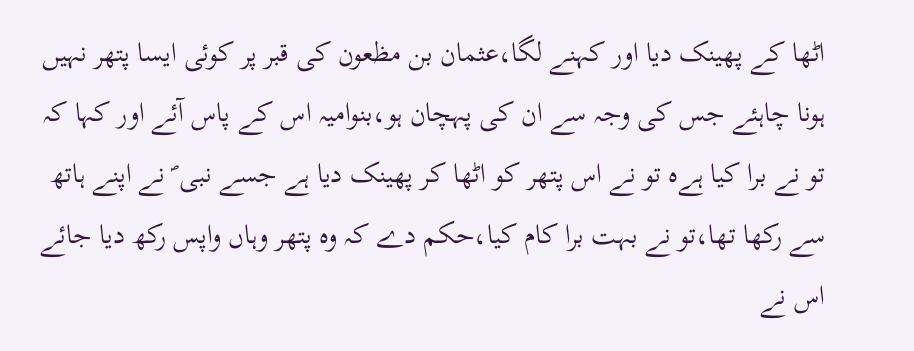اٹھا کے پھینک دیا اور کہنے لگا،عثمان بن مظعون کی قبر پر کوئی ایسا پتھر نہیں ہونا چاہئے جس کی وجہ سے ان کی پہچان ہو،بنوامیہ اس کے پاس آئے اور کہا کہ تو نے برا کیا ہےہ تو نے اس پتھر کو اٹھا کر پھینک دیا ہے جسے نبی ؐ نے اپنے ہاتھ سے رکھا تھا،تو نے بہت برا کام کیا،حکم دے کہ وہ پتھر وہاں واپس رکھ دیا جائے اس نے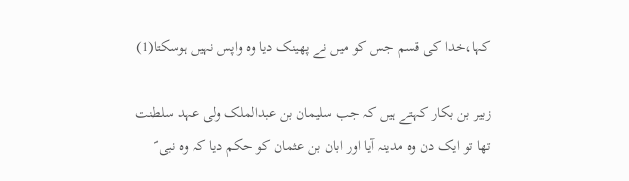کہا،خدا کی قسم جس کو میں نے پھینک دیا وہ واپس نہیں ہوسکتا(1)

زبیر بن بکار کہتے ہیں کہ جب سلیمان بن عبدالملک ولی عہد سلطنت تھا تو ایک دن وہ مدینہ آیا اور ابان بن عثمان کو حکم دیا کہ وہ نبی ؐ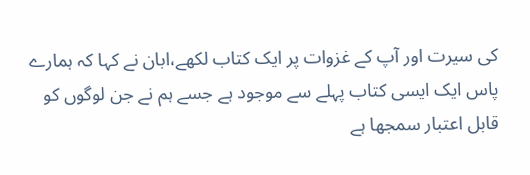کی سیرت اور آپ کے غزوات پر ایک کتاب لکھے،ابان نے کہا کہ ہمارے پاس ایک ایسی کتاب پہلے سے موجود ہے جسے ہم نے جن لوگوں کو قابل اعتبار سمجھا ہے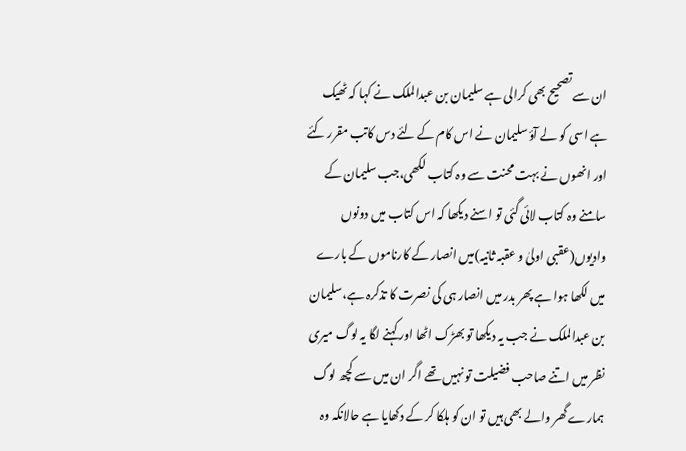ان سے تصحیح بھی کرالی ہے سلیمان بن عبدالملک نے کہا کہ ٹھیک ہے اسی کو لے آؤ سلیمان نے اس کام کے لئے دس کاتب مقرر کئے اور انھوں نے بہت محنت سے وہ کتاب لکھی،جب سلیمان کے سامنے وہ کتاب لائی گئی تو اسنے دیکھا کہ اس کتاب میں دونوں وادیوں(عقبی اولیٰ و عقبہ ثانیہ)میں انصار کے کارناموں کے بارے میں لکھا ہوا ہے پھر بدر میں انصار ہی کی نصرت کا تذکرہ ہے،سلیمان بن عبدالملک نے جب یہ دیکھا تو بھڑک اٹھا اور کہنے لگا یہ لوگ میری نظر میں اتنے صاحب فضیلت تو نہیں تھے اگر ان میں سے کچھ لوگ ہمارے گھر والے بھی ہیں تو ان کو ہلکا کر کے دکھایا ہے حالانکہ وہ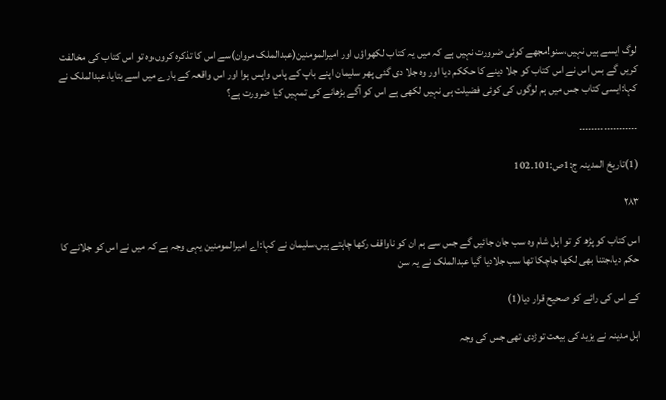لوگ ایسے ہیں نہیں،سنو!مجھے کوئی ضرورت نہیں ہے کہ میں یہ کتاب لکھواؤں اور امیرالمومنین(عبدالملک مروان)سے اس کا تذکرہ کروں،وہ تو اس کتاب کی مخالفت کریں گے بس اس نے اس کتاب کو جلا دینے کا حککم دیا اور وہ جلا دی گئی پھر سلیمان اپنے باپ کے پاس واپس ہوا اور اس واقعہ کے بارے میں اسے بتایا،عبدالملک نے کہا:ایسی کتاب جس میں ہم لوگوں کی کوئی فضیلت ہی نہیں لکھی ہے اس کو آگے بڑھانے کی تمہیں کیا ضرورت ہے؟

۔۔۔۔۔۔۔۔۔۔۔۔۔۔۔۔۔۔۔

(1)تاریخ المدینہ ج:1ص:101۔102

۲۸۳

اس کتاب کو پڑھ کر تو اہل شام وہ سب جان جائیں گے جس سے ہم ان کو ناواقف رکھا چاہتے ہیں،سلیمان نے کہا:اے امیرالمومنین یہی وجہ ہے کہ میں نے اس کو جلانے کا حکم دیا،جتنا بھی لکھا جاچکا تھا سب جلادیا گیا عبدالملک نے یہ سن

کے اس کی رائے کو صحیح قرار دیا(1)

اہل مدینہ نے یزید کی بیعت توڑدی تھی جس کی وجہ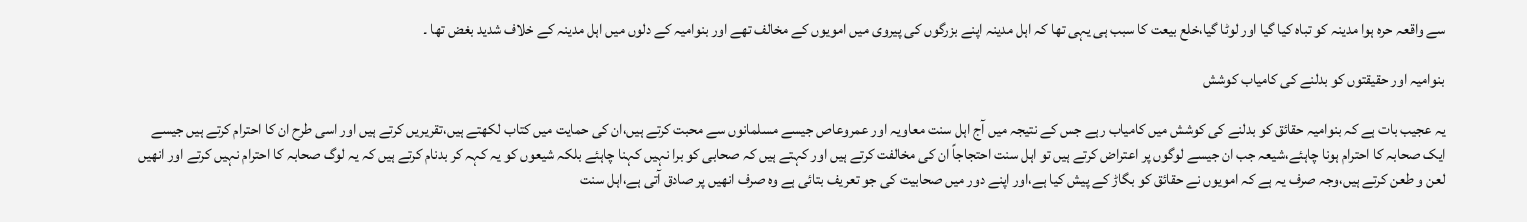سے واقعہ حرہ ہوا مدینہ کو تباہ کیا گیا اور لوٹا گیا،خلع بیعت کا سبب ہی یہی تھا کہ اہل مدینہ اپنے بزرگوں کی پیروی میں امویوں کے مخالف تھے اور بنوامیہ کے دلوں میں اہل مدینہ کے خلاف شدید بغض تھا ۔

بنوامیہ اور حقیقتوں کو بدلنے کی کامیاب کوشش

یہ عجیب بات ہے کہ بنوامیہ حقائق کو بدلنے کی کوشش میں کامیاب رہے جس کے نتیجہ میں آج اہل سنت معاویہ اور عمروعاص جیسے مسلمانوں سے محبت کرتے ہیں،ان کی حمایت میں کتاب لکھتے ہیں،تقریریں کرتے ہیں اور اسی طرح ان کا احترام کرتے ہیں جیسے ایک صحابہ کا احترام ہونا چاہئے،شیعہ جب ان جیسے لوگوں پر اعتراض کرتے ہیں تو اہل سنت احتجاجاً ان کی مخالفت کرتے ہیں اور کہتے ہیں کہ صحابی کو برا نہیں کہنا چاہئے بلکہ شیعوں کو یہ کہہ کر بدنام کرتے ہیں کہ یہ لوگ صحابہ کا احترام نہیں کرتے اور انھیں لعن و طعن کرتے ہیں،وجہ صرف یہ ہے کہ امویوں نے حقائق کو بگاڑ کے پیش کیا ہے،اور اپنے دور میں صحابیت کی جو تعریف بتائی ہے وہ صرف انھیں پر صادق آتی ہے،اہل سنت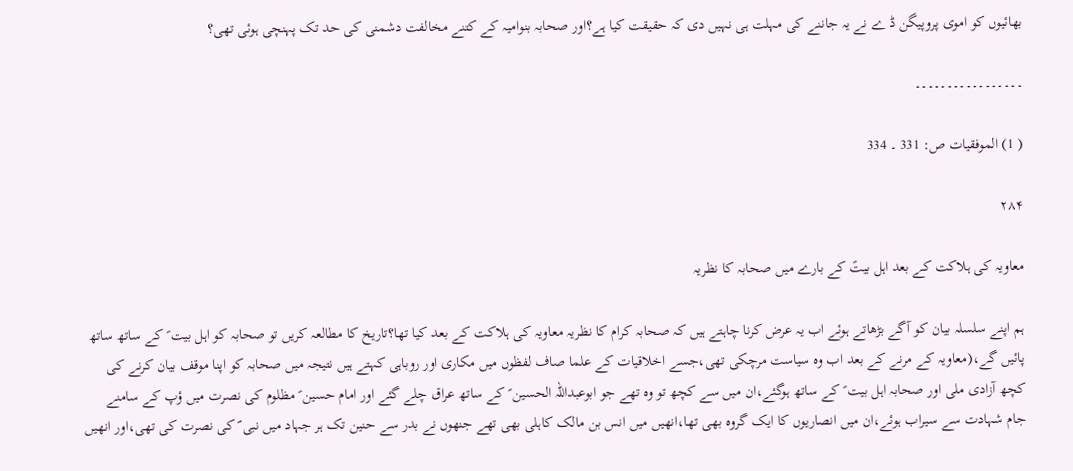بھائیوں کو اموی پروپیگن ڈ ے نے یہ جاننے کی مہلت ہی نہیں دی کہ حقیقت کیا ہے؟اور صحابہ بنوامیہ کے کتنے مخالفت دشمنی کی حد تک پہنچی ہوئی تھی؟

۔۔۔۔۔۔۔۔۔۔۔۔۔۔۔۔۔

( 1) الموفقیات ص: 331 ۔ 334

۲۸۴

معاویہ کی ہلاکت کے بعد اہل بیتؑ کے بارے میں صحابہ کا نظریہ

ہم اپنے سلسلہ بیان کو آگے بڑھاتے ہوئے اب یہ عرض کرنا چاہتے ہیں کہ صحابہ کرام کا نظریہ معاویہ کی ہلاکت کے بعد کیا تھا؟تاریخ کا مطالعہ کریں تو صحابہ کو اہل بیت ؑ کے ساتھ ساتھ پائیں گے،(معاویہ کے مرنے کے بعد اب وہ سیاست مرچکی تھی،جسے اخلاقیات کے علما صاف لفظوں میں مکاری اور روباہی کہتے ہیں نتیجہ میں صحابہ کو اپنا موقف بیان کرنے کی کچھ آزادی ملی اور صحابہ اہل بیت ؑ کے ساتھ ہوگئے،ان میں سے کچھ تو وہ تھے جو ابوعبداللہ الحسین ؑ کے ساتھ عراق چلے گئے اور امام حسین ؑ مظلوم کی نصرت میں ؤپ کے سامنے جام شہادت سے سیراب ہوئے،ان میں انصاریوں کا ایک گروہ بھی تھا،انھیں میں انس بن مالک کاہلی بھی تھے جنھوں نے بدر سے حنین تک ہر جہاد میں نبی ؐ کی نصرت کی تھی،اور انھیں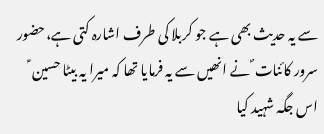سے یہ حدیث بھی ہے جو کربلا کی طرف اشارہ کتی ہے،حضور سرور کائنات ؐ نے انھیں سے یہ فرمایا تھا کہ میرا یہ بیٹا حسین ؑ اس جگہ شہید کیا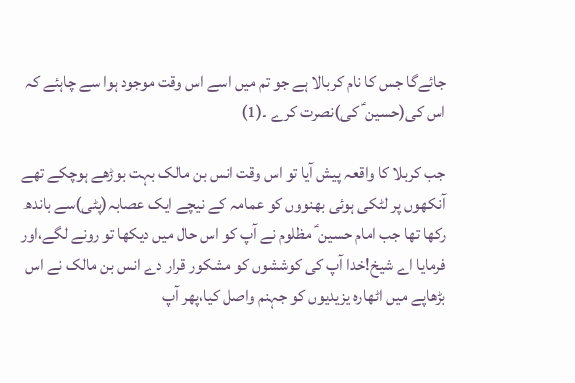جائےگا جس کا نام کربالا ہے جو تم میں اسے اس وقت موجود ہوا سے چاہئے کہ اس کی(حسین ؑ کی)نصرت کرے ۔(1)

جب کربلا کا واقعہ پیش آیا تو اس وقت انس بن مالک بہت بوڑھے ہوچکے تھے آنکھوں پر لٹکی ہوئی بھنووں کو عمامہ کے نیچے ایک عصابہ(پٹی)سے باندھ رکھا تھا جب امام حسین ؑ مظلوم نے آپ کو اس حال میں دیکھا تو رونے لگے،اور فرمایا اے شیخ!خدا آپ کی کوششوں کو مشکور قرار دے انس بن مالک نے اس بڑھاپے میں اٹھارہ یزیدیوں کو جہنم واصل کیا،پھر آپ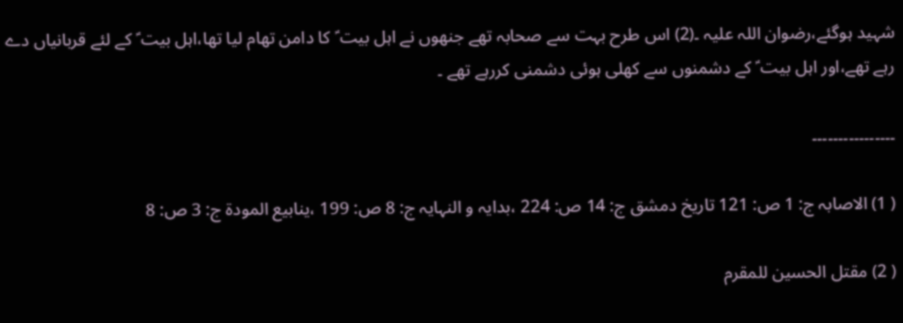شہید ہوگئے،رضوان اللہ علیہ ۔(2) اس طرح بہت سے صحابہ تھے جنھوں نے اہل بیت ؑ کا دامن تھام لیا تھا،اہل بیت ؑ کے لئے قربانیاں دے رہے تھے،اور اہل بیت ؑ کے دشمنوں سے کھلی ہوئی دشمنی کررہے تھے ۔

۔۔۔۔۔۔۔۔۔۔۔۔۔۔۔۔

( 1) الاصابہ ج: 1 ص: 121 تاریخ دمشق ج: 14 ص: 224 ،بدایہ و النہایہ ج: 8 ص: 199 ،ینابیع المودۃ ج: 3 ص: 8

( 2) مقتل الحسین للمقرم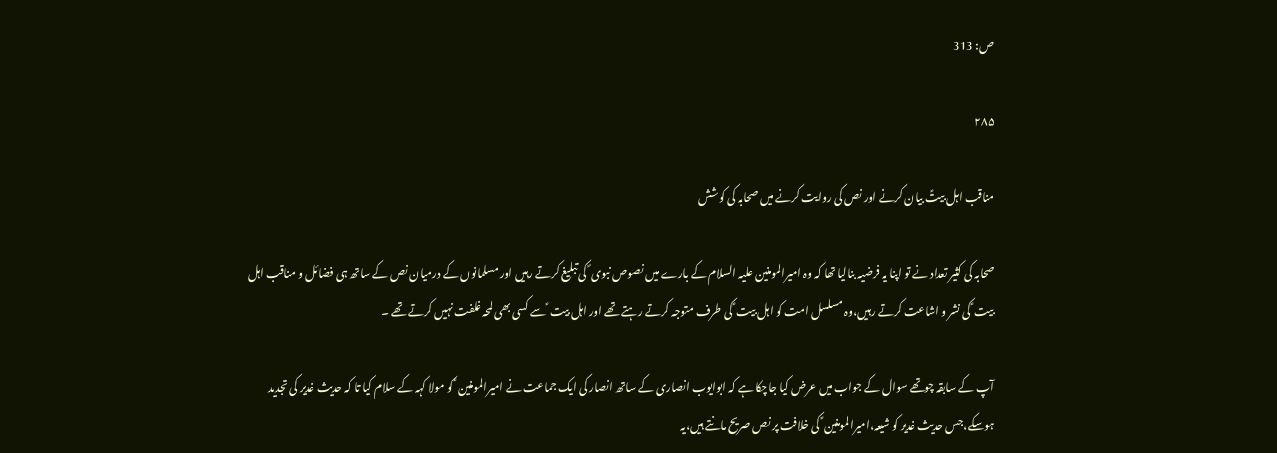ص: 313

۲۸۵

مناقب اہل بیتؑ بیان کرنے اور نص کی روایت کرنے میں صحابہ کی کوشش

صحابہ کی کثیر تعداد نے تو اپنا یہ فرضیہ بنالیا تھا کہ وہ امیرالمومنین علیہ السلام کے بارے میں نصوص نبوی ؐ کی تبلیغ کرتے رہیں اور مسلمانوں کے درمیان نص کے ساتھ ہی فضائل و مناقب اہل بیت ؑ کی نشر و اشاعت کرتے رہیں،وہ مسلسل امت کو اہل بیت ؑ کی طرف متوجہ کرتے رہتے تھے اور اہل بیت ؑ سے کسی بھی لمحہ غلفت نہیں کرتے تھے ۔

آپ کے سابقہ چوتھے سوال کے جواب میں عرض کیا جاچکا ہے کہ ابوایوب انصاری کے ساتھ انصار کی ایک جماعت نے امیرالمومنین ؑ کو مولا کہہ کے سلام کیا تا کہ حدیث غدیر کی تجدید ہوسکے،جس حدیث غدیر کو شیعہ،امیرالمومنین ؑ کی خلافت پر نص صریح مانتے ہیں،یہ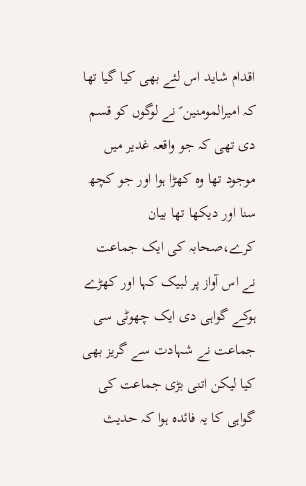اقدام شاید اس لئے بھی کیا گیا تھا کہ امیرالمومنین ؑ نے لوگوں کو قسم دی تھی کہ جو واقعہ غدیر میں موجود تھا وہ کھڑا ہوا اور جو کچھ سنا اور دیکھا تھا بیان کرے،صحابہ کی ایک جماعت نے اس آواز پر لبیک کہا اور کھڑے ہوکے گواہی دی ایک چھوٹی سی جماعت نے شہادت سے گریز بھی کیا لیکن اتنی بڑی جماعت کی گواہی کا یہ فائدہ ہوا کہ حدیث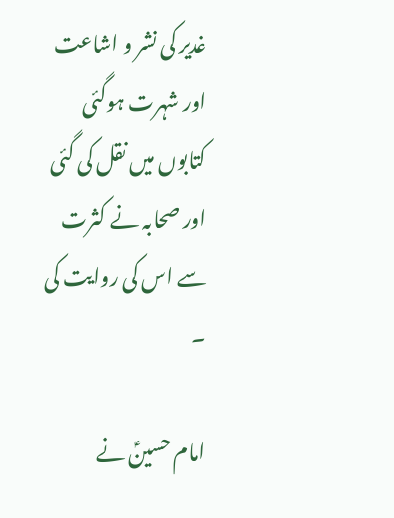غدیر کی نشر و اشاعت اور شہرت ہوگئی کتابوں میں نقل کی گئی اور صحابہ نے کثرت سے اس کی روایت کی ۔

امام حسینؑ نے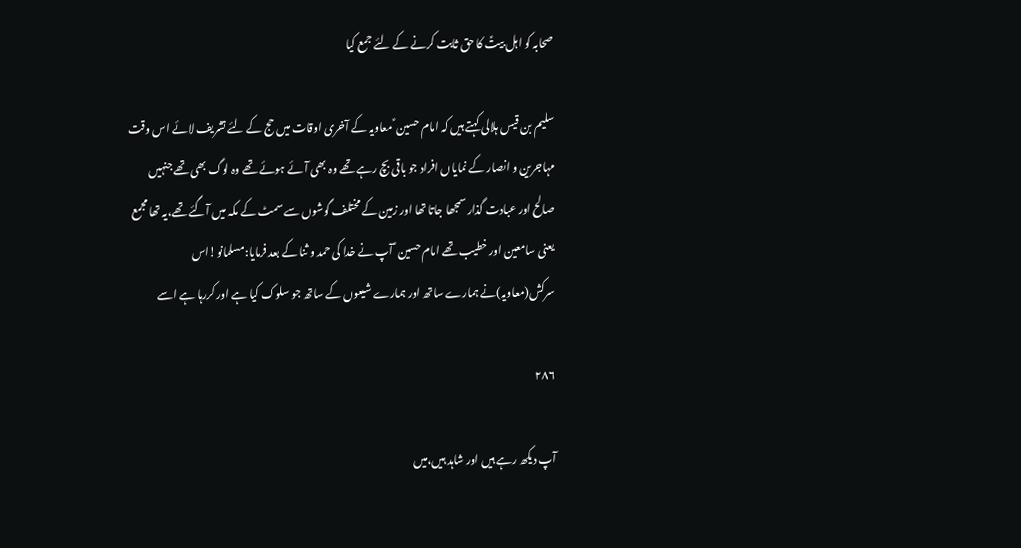صحابہ کو اہل بیتؑ کا حق ثابت کرنے کے لئے جمع کیا

سلیم بن قیس ہلالی کہتے ہیں کہ امام حسین ؑ معاویہ کے آخری اوقات میں حج کے لئے تشریف لائے اس وقت مہاجرین و انصار کے نمایاں افراد جو باقی بچ رہے تھے وہ بھی آئے ہوئے تھے وہ لوگ بھی تھے جنہیں صالح اور عبادت گذار سمجھا جاتا تھا اور زمین کے مختلف گوشوں سے سمٹ کے مکہ میں آگئے تھے،یہ تھا مجمع یعنی سامعین اور خطیب تھے امام حسین ؑ آپ نے خدا کی حمد و ثنا کے بعد فرمایا:مسلمانو!اس سرکش(معاویہ)نے ہمارے ساتھ اور ہمارے شیعوں کے ساتھ جو سلوک کیا ہے اور کررہا ہے اسے

۲۸۶

آپ دیکھ رہے ہیں اور شاہد ہیں،میں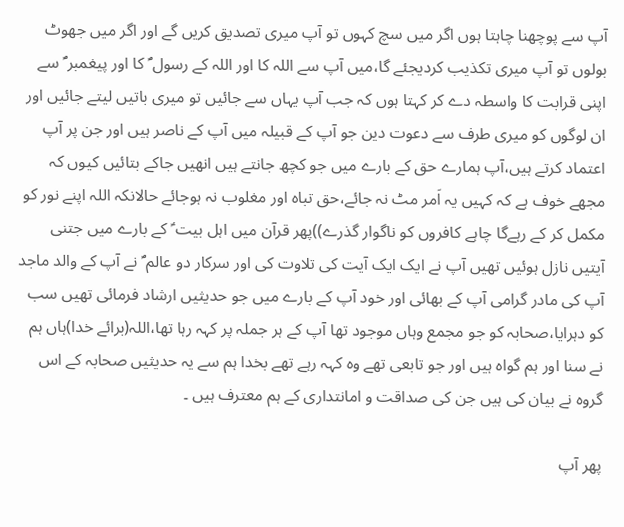آپ سے پوچھنا چاہتا ہوں اگر میں سچ کہوں تو آپ میری تصدیق کریں گے اور اگر میں جھوٹ بولوں تو آپ میری تکذیب کردیجئے گا،میں آپ سے اللہ کا اور اللہ کے رسول ؐ کا اور پیغمبر ؐ سے اپنی قرابت کا واسطہ دے کر کہتا ہوں کہ جب آپ یہاں سے جائیں تو میری باتیں لیتے جائیں اور ان لوگوں کو میری طرف سے دعوت دین جو آپ کے قبیلہ میں آپ کے ناصر ہیں اور جن پر آپ اعتماد کرتے ہیں،آپ ہمارے حق کے بارے میں جو کچھ جانتے ہیں انھیں جاکے بتائیں کیوں کہ مجھے خوف ہے کہ کہیں یہ اَمر مٹ نہ جائے،حق تباہ اور مغلوب نہ ہوجائے حالانکہ اللہ اپنے نور کو مکمل کر کے رہےگا چاہے کافروں کو ناگوار گذرے))پھر قرآن میں اہل بیت ؑ کے بارے میں جتنی آیتیں نازل ہوئیں تھیں آپ نے ایک ایک آیت کی تلاوت کی اور سرکار دو عالم ؐ نے آپ کے والد ماجد آپ کی مادر گرامی آپ کے بھائی اور خود آپ کے بارے میں جو حدیثیں ارشاد فرمائی تھیں سب کو دہرایا،صحابہ کو جو مجمع وہاں موجود تھا آپ کے ہر جملہ پر کہہ رہا تھا،اللہ(برائے خدا)ہاں ہم نے سنا اور ہم گواہ ہیں اور جو تابعی تھے وہ کہہ رہے تھے بخدا ہم سے یہ حدیثیں صحابہ کے اس گروہ نے بیان کی ہیں جن کی صداقت و امانتداری کے ہم معترف ہیں ۔

پھر آپ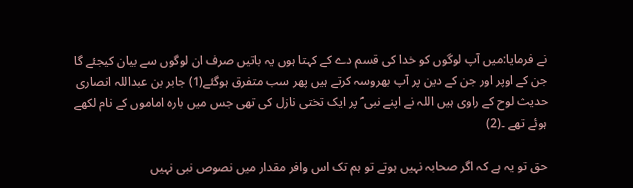نے فرمایا:میں آپ لوگوں کو خدا کی قسم دے کے کہتا ہوں یہ باتیں صرف ان لوگوں سے بیان کیجئے گا جن کے اوپر اور جن کے دین پر آپ بھروسہ کرتے ہیں پھر سب متفرق ہوگئے(1) جابر بن عبداللہ انصاری حدیث لوح کے راوی ہیں اللہ نے اپنے نبی ؐ پر ایک تختی نازل کی تھی جس میں بارہ اماموں کے نام لکھے ہوئے تھے ۔(2)

حق تو یہ ہے کہ اگر صحابہ نہیں ہوتے تو ہم تک اس وافر مقدار میں نصوص نبی نہیں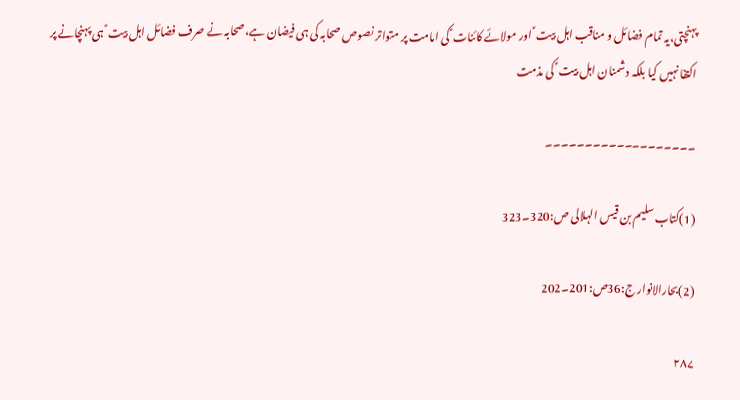پہنچتی،یہ تمام فضائل و مناقب اہل بیت ؑ اور مولائے کائنات ؑ کی امامت پر متواتر نصوص صحابہ کی ہی فیضان ہے،صحابہ نے صرف فضائل اہل بیت ؑ ہی پہنچانے پر اکتفا نہیں کیا بلکہ دشمنان اہل بیت ؑ کی مذمت

۔۔۔۔۔۔۔۔۔۔۔۔۔۔۔۔۔۔۔

(1)کتاب سلیم بن قیس الہلالی ص:320۔323

(2)بحارالانوار ج:36ص:201۔202

۲۸۷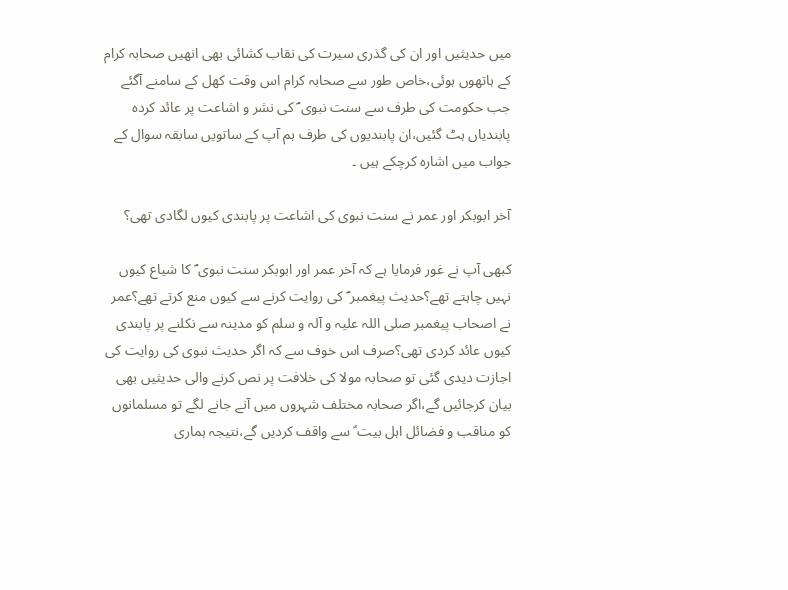میں حدیثیں اور ان کی گذری سیرت کی نقاب کشائی بھی انھیں صحابہ کرام کے ہاتھوں ہوئی،خاص طور سے صحابہ کرام اس وقت کھل کے سامنے آگئے جب حکومت کی طرف سے سنت نبوی ؐ کی نشر و اشاعت پر عائد کردہ پابندیاں ہٹ گئیں،ان پابندیوں کی طرف ہم آپ کے ساتویں سابقہ سوال کے جواب میں اشارہ کرچکے ہیں ۔

آخر ابوبکر اور عمر نے سنت نبوی کی اشاعت پر پابندی کیوں لگادی تھی؟

کبھی آپ نے غور فرمایا ہے کہ آخر عمر اور ابوبکر سنت نبوی ؐ کا شیاع کیوں نہیں چاہتے تھے؟حدیث پیغمبر ؐ کی روایت کرنے سے کیوں منع کرتے تھے؟عمر نے اصحاب پیغمبر صلی اللہ علیہ و آلہ و سلم کو مدینہ سے نکلنے پر پابندی کیوں عائد کردی تھی؟صرف اس خوف سے کہ اگر حدیث نبوی کی روایت کی اجازت دیدی گئی تو صحابہ مولا کی خلافت پر نص کرنے والی حدیثیں بھی بیان کرجائیں گے،اگر صحابہ مختلف شہروں میں آنے جانے لگے تو مسلمانوں کو مناقب و فضائل اہل بیت ؑ سے واقف کردیں گے،نتیجہ ہماری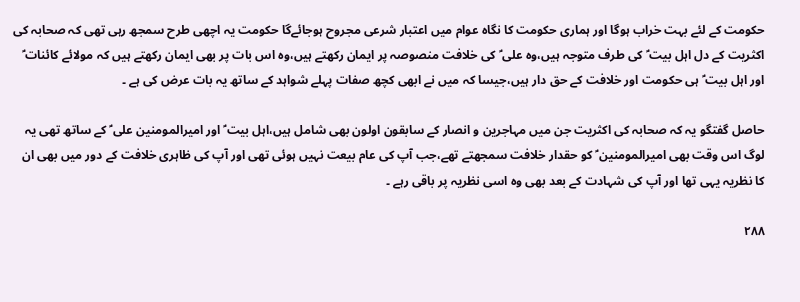حکومت کے لئے بہت خراب ہوگا اور ہماری حکومت کا نگاہ عوام میں اعتبار شرعی مجروح ہوجائےگا حکومت یہ اچھی طرح سمجھ رہی تھی کہ صحابہ کی اکثریت کے دل اہل بیت ؑ کی طرف متوجہ ہیں،وہ علی ؑ کی خلافت منصوصہ پر ایمان رکھتے ہیں،وہ اس بات پر بھی ایمان رکھتے ہیں کہ مولائے کائنات ؑ اور اہل بیت ؑ ہی حکومت اور خلافت کے حق دار ہیں،جیسا کہ میں نے ابھی کچھ صفات پہلے شواہد کے ساتھ یہ بات عرض کی ہے ۔

حاصل گفتگو یہ کہ صحابہ کی اکثریت جن میں مہاجرین و انصار کے سابقون اولون بھی شامل ہیں،اہل بیت ؑ اور امیرالمومنین علی ؑ کے ساتھ تھی یہ لوگ اس وقت بھی امیرالمومنین ؑ کو حقدار خلافت سمجھتے تھے،جب آپ کی عام بیعت نہیں ہوئی تھی اور آپ کی ظاہری خلافت کے دور میں بھی ان کا نظریہ یہی تھا اور آپ کی شہادت کے بعد بھی وہ اسی نظریہ پر باقی رہے ۔

۲۸۸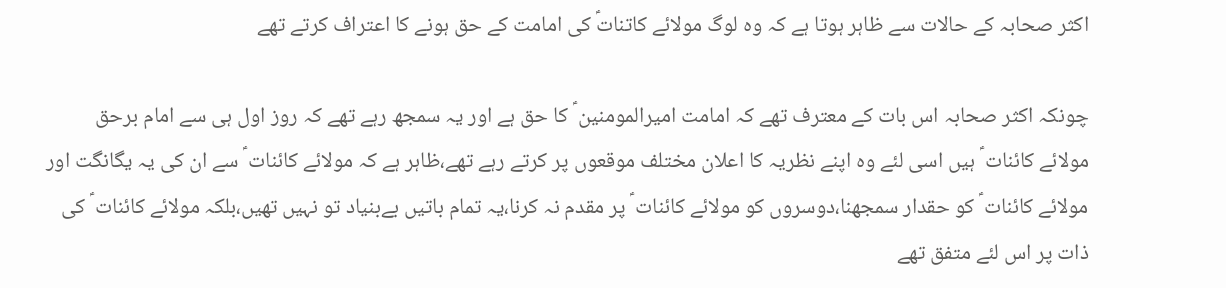اکثر صحابہ کے حالات سے ظاہر ہوتا ہے کہ وہ لوگ مولائے کاتناتؑ کی امامت کے حق ہونے کا اعتراف کرتے تھے

چونکہ اکثر صحابہ اس بات کے معترف تھے کہ امامت امیرالمومنین ؑ کا حق ہے اور یہ سمجھ رہے تھے کہ روز اول ہی سے امام برحق مولائے کائنات ؑ ہیں اسی لئے وہ اپنے نظریہ کا اعلان مختلف موقعوں پر کرتے رہے تھے،ظاہر ہے کہ مولائے کائنات ؑ سے ان کی یہ یگانگت اور مولائے کائنات ؑ کو حقدار سمجھنا،دوسروں کو مولائے کائنات ؑ پر مقدم نہ کرنا،یہ تمام باتیں بےبنیاد تو نہیں تھیں،بلکہ مولائے کائنات ؑ کی ذات پر اس لئے متفق تھے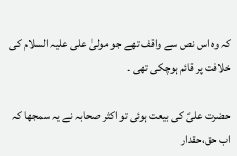کہ وہ اس نص سے واقف تھے جو مولیٰ علی علیہ السلام کی خلافت پر قائم ہوچکی تھی ۔

حضرت علیؑ کی بیعت ہوئی تو اکثر صحابہ نے یہ سمجھا کہ اب حق،حقدار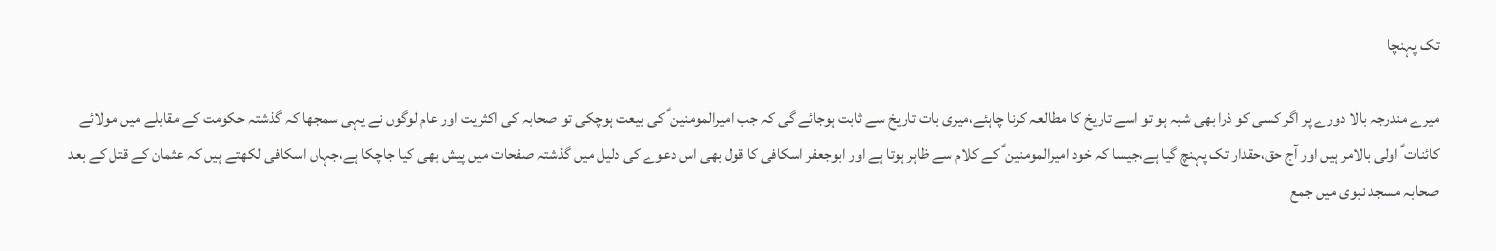تک پہنچا

میرے مندرجہ بالا دورے پر اگر کسی کو ذرا بھی شبہ ہو تو اسے تاریخ کا مطالعہ کرنا چاہئے،میری بات تاریخ سے ثابت ہوجائے گی کہ جب امیرالمومنین ؑ کی بیعت ہوچکی تو صحابہ کی اکثریت اور عام لوگوں نے یہی سمجھا کہ گذشتہ حکومت کے مقابلے میں مولائے کائنات ؑ اولی بالامر ہیں اور آج حق،حقدار تک پہنچ گیا ہے،جیسا کہ خود امیرالمومنین ؑ کے کلام سے ظاہر ہوتا ہے اور ابوجعفر اسکافی کا قول بھی اس دعوے کی دلیل میں گذشتہ صفحات میں پیش بھی کیا جاچکا ہے،جہاں اسکافی لکھتے ہیں کہ عثمان کے قتل کے بعد صحابہ مسجد نبوی میں جمع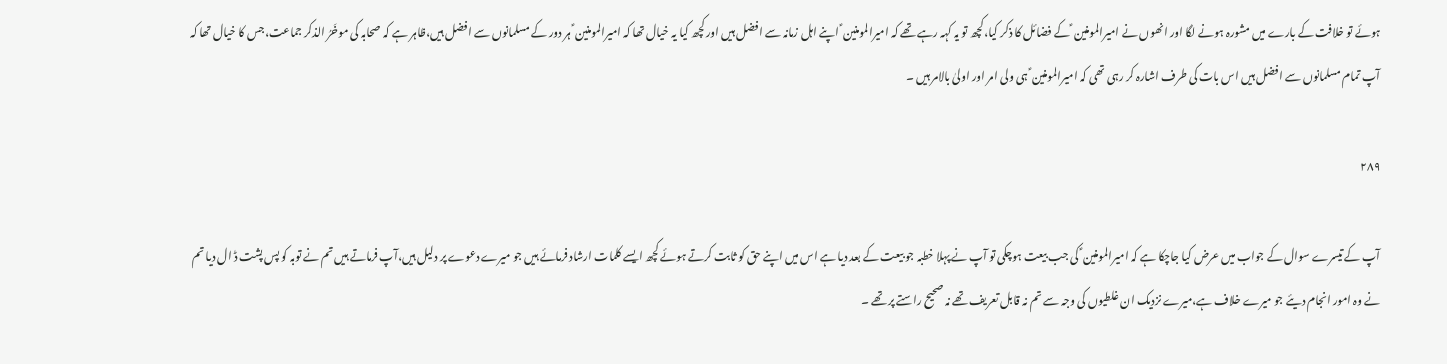ہوئے تو خلافت کے بارے میں مشورہ ہونے لگا اور انھوں نے امیرالمومنین ؑ کے فضائل کا ذکر کیا،کچھ تو یہ کہہ رہے تھے کہ امیرالمومنین ؑ اپنے اہل زمانہ سے افضل ہیں اور کچھ کیا یہ خیال تھا کہ امیرالمومنین ؑ ہر دور کے مسلمانوں سے افضل ہیں،ظاہر ہے کہ صحابہ کی موخَرُ الذکر جماعت،جس کا خیال تھا کہ آپ تمام مسلمانوں سے افضل ہیں اس بات کی طرف اشارہ کر رہی تھی کہ امیرالمومنین ؑ ہی ولی امر اور اولیٰ بالامر ہیں ۔

۲۸۹

آپ کے تیسرے سوال کے جواب میں عرض کیا جاچکا ہے کہ امیرالمومنین ؑ کی جب بیعت ہوچکی تو آپ نے پہلا خطبہ جو بیعت کے بعد دیا ہے اس میں اپنے حق کو ثابت کرتے ہوئے کچھ ایسے کلمات ارشاد فرمائے ہیں جو میرے دعوے پر دلیل ہیں،آپ فرماتے ہیں تم نے توبہ کو پس پشت ڈ ال دیا تم نے وہ امور انجام دیئے جو میرے خلاف ہے،میرے نزدیک ان غلطیوں کی وجہ سے تم نہ قابل تعریف تھے نہ صحیح راستے پر تھے ۔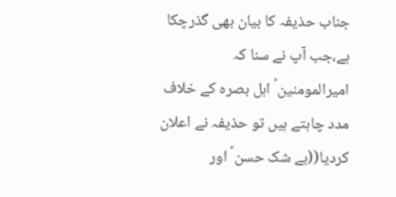جناب حذیفہ کا بیان بھی گذرچکا ہے،جب آپ نے سنا کہ امیرالمومنین ؑ اہل بصرہ کے خلاف مدد چاہتے ہیں تو حذیفہ نے اعلان کردیا((بے شک حسن ؑ اور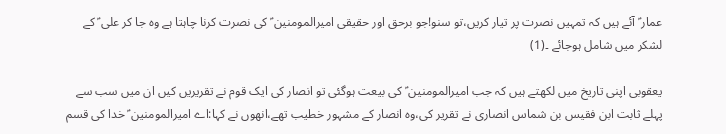عمار ؑ آئے ہیں کہ تمہیں نصرت پر تیار کریں،تو سنو!جو برحق اور حقیقی امیرالمومنین ؑ کی نصرت کرنا چاہتا ہے وہ جا کر علی ؑ کے لشکر میں شامل ہوجائے ۔(1)

یعقوبی اپنی تاریخ میں لکھتے ہیں کہ جب امیرالمومنین ؑ کی بیعت ہوگئی تو انصار کی ایک قوم نے تقریریں کیں ان میں سب سے پہلے ثابت ابن فقیس بن شماس انصاری نے تقریر کی،وہ انصار کے مشہور خطیب تھے،انھوں نے کہا:اے امیرالمومنین ؑ خدا کی قسم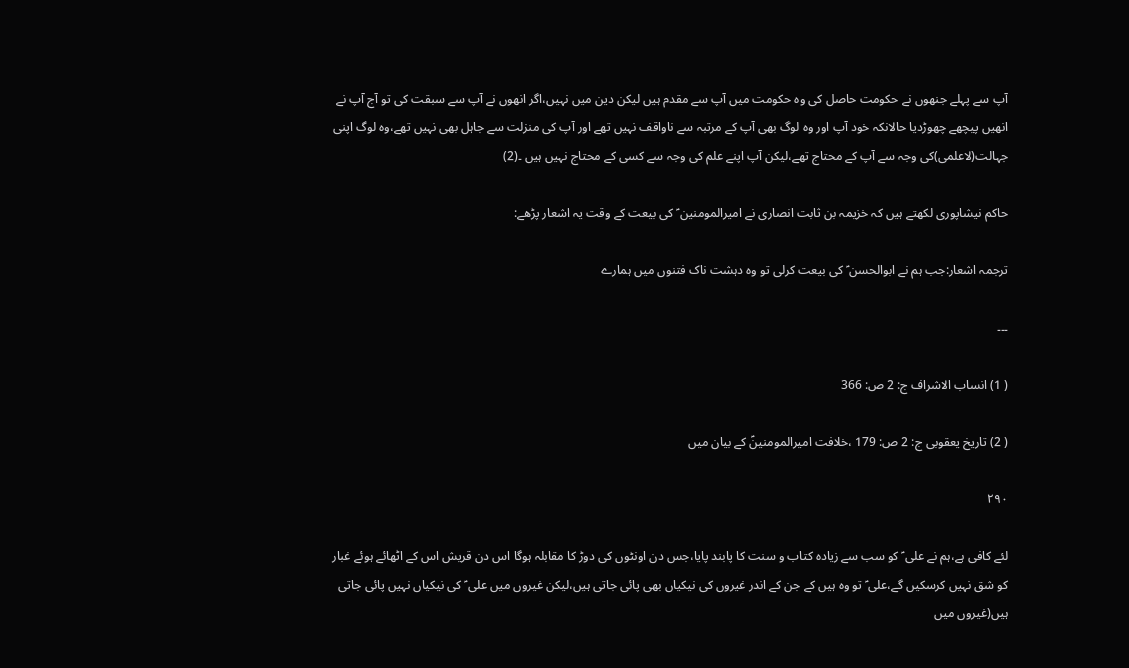آپ سے پہلے جنھوں نے حکومت حاصل کی وہ حکومت میں آپ سے مقدم ہیں لیکن دین میں نہیں،اگر انھوں نے آپ سے سبقت کی تو آج آپ نے انھیں پیچھے چھوڑدیا حالانکہ خود آپ اور وہ لوگ بھی آپ کے مرتبہ سے ناواقف نہیں تھے اور آپ کی منزلت سے جاہل بھی نہیں تھے،وہ لوگ اپنی جہالت(لاعلمی)کی وجہ سے آپ کے محتاج تھے،لیکن آپ اپنے علم کی وجہ سے کسی کے محتاج نہیں ہیں ۔(2)

حاکم نیشاپوری لکھتے ہیں کہ خزیمہ بن ثابت انصاری نے امیرالمومنین ؑ کی بیعت کے وقت یہ اشعار پڑھے:

ترجمہ اشعار:جب ہم نے ابوالحسن ؑ کی بیعت کرلی تو وہ دہشت ناک فتنوں میں ہمارے

۔۔۔

( 1) انساب الاشراف ج: 2 ص: 366

( 2) تاریخ یعقوبی ج: 2 ص: 179 ،خلافت امیرالمومنینؑ کے بیان میں

۲۹۰

لئے کافی ہے،ہم نے علی ؑ کو سب سے زیادہ کتاب و سنت کا پابند پایا،جس دن اونٹوں کی دوڑ کا مقابلہ ہوگا اس دن قریش اس کے اٹھائے ہوئے غبار کو شق نہیں کرسکیں گے،علی ؑ تو وہ ہیں کے جن کے اندر غیروں کی نیکیاں بھی پائی جاتی ہیں،لیکن غیروں میں علی ؑ کی نیکیاں نہیں پائی جاتی ہیں(غیروں میں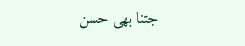جتنا بھی حسن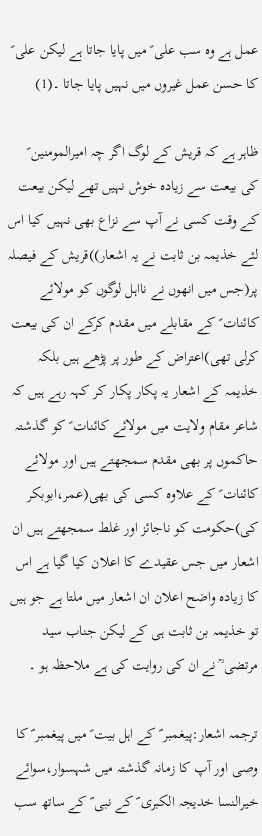عمل ہے وہ سب علی ؑ میں پایا جاتا ہے لیکن علی ؑ کا حسن عمل غیروں میں نہیں پایا جاتا ۔(1)

ظاہر ہے کہ قریش کے لوگ اگر چہ امیرالمومنین ؑ کی بیعت سے زیادہ خوش نہیں تھے لیکن بیعت کے وقت کسی نے آپ سے نزاع بھی نہیں کیا اس لئے خذیمہ بن ثابت نے یہ اشعار))قریش کے فیصلہ پر(جس میں انھوں نے نااہل لوگوں کو مولائے کائنات ؑ کے مقابلے میں مقدم کرکے ان کی بیعت کرلی تھی)اعتراض کے طور پر پڑھے ہیں بلکہ خذیمہ کے اشعار یہ پکار پکار کر کہہ رہے ہیں کہ شاعر مقام ولایت میں مولائے کائنات ؑ کو گذشتہ حاکموں پر بھی مقدم سمجھتے ہیں اور مولائے کائنات ؑ کے علاوہ کسی کی بھی(عمر،ابوبکر کی)حکومت کو ناجائز اور غلط سمجھتے ہیں ان اشعار میں جس عقیدے کا اعلان کیا گیا ہے اس کا زیادہ واضح اعلان ان اشعار میں ملتا ہے جو ہیں تو خذیمہ بن ثابت ہی کے لیکن جناب سید مرتضی ؒ نے ان کی روایت کی ہے ملاحظہ ہو ۔

ترجمہ اشعار:پیغمبر ؐ کے اہل بیت ؑ میں پیغمبر ؐ کا وصی اور آپ کا زمانہ گذشتہ میں شہسوار،سوائے خیرالنسا خدیجہ الکبری ؐ کے نبی ؐ کے ساتھ سب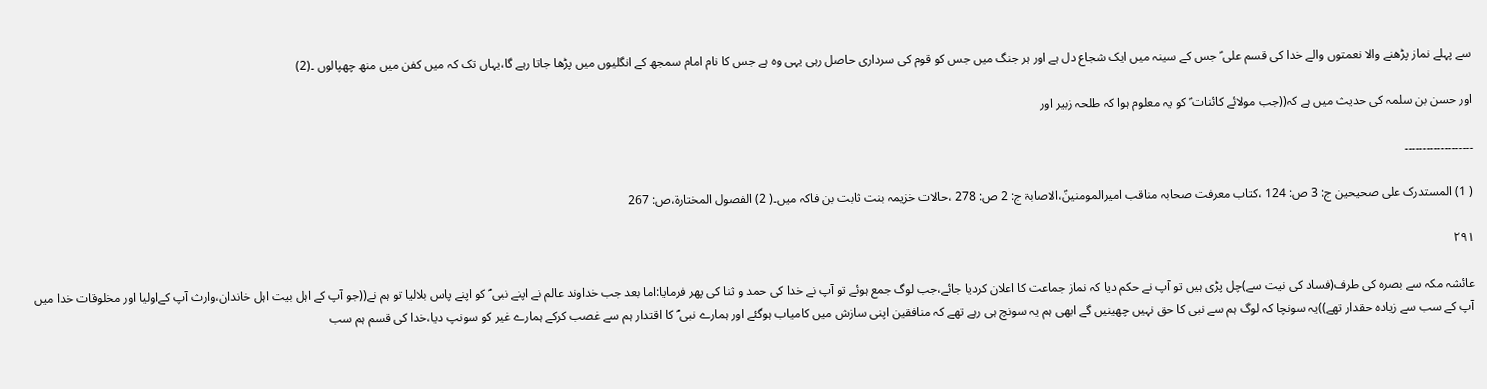سے پہلے نماز پڑھنے والا نعمتوں والے خدا کی قسم علی ؑ جس کے سینہ میں ایک شجاع دل ہے اور ہر جنگ میں جس کو قوم کی سرداری حاصل رہی یہی وہ ہے جس کا نام امام سمجھ کے انگلیوں میں پڑھا جاتا رہے گا،یہاں تک کہ میں کفن میں منھ چھپالوں ۔(2)

اور حسن بن سلمہ کی حدیث میں ہے کہ((جب مولائے کائنات ؑ کو یہ معلوم ہوا کہ طلحہ زبیر اور

۔۔۔۔۔۔۔۔۔۔۔۔۔۔۔۔۔۔۔

( 1) المستدرک علی صحیحین ج: 3 ص: 124 ،کتاب معرفت صحابہ مناقب امیرالمومنینؑ،الاصابۃ ج: 2 ص: 278 ،حالات خزیمہ بنت ثابت بن فاکہ میں۔( 2) الفصول المختارۃ،ص: 267

۲۹۱

عائشہ مکہ سے بصرہ کی طرف(فساد کی نیت سے)چل پڑی ہیں تو آپ نے حکم دیا کہ نماز جماعت کا اعلان کردیا جائے،جب لوگ جمع ہوئے تو آپ نے خدا کی حمد و ثنا کی پھر فرمایا:اما بعد جب خداوند عالم نے اپنے نبی ؐ کو اپنے پاس بلالیا تو ہم نے((جو آپ کے اہل بیت اہل خاندان،وارث آپ کےاولیا اور مخلوقات خدا میں آپ کے سب سے زیادہ حقدار تھے))یہ سونچا کہ لوگ ہم سے نبی کا حق نہیں چھینیں گے ابھی ہم یہ سونچ ہی رہے تھے کہ منافقین اپنی سازش میں کامیاب ہوگئے اور ہمارے نبی ؐ کا اقتدار ہم سے غصب کرکے ہمارے غیر کو سونپ دیا،خدا کی قسم ہم سب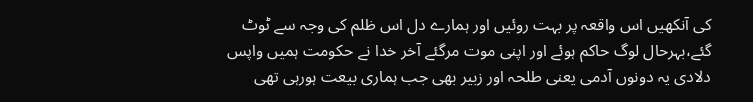کی آنکھیں اس واقعہ پر بہت روئیں اور ہمارے دل اس ظلم کی وجہ سے ٹوٹ گئے،بہرحال لوگ حاکم ہوئے اور اپنی موت مرگئے آخر خدا نے حکومت ہمیں واپس دلادی یہ دونوں آدمی یعنی طلحہ اور زبیر بھی جب ہماری بیعت ہورہی تھی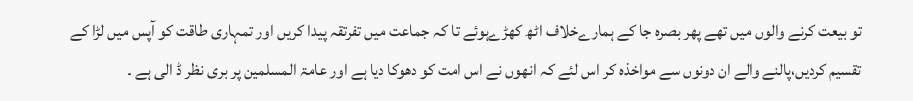تو بیعت کرنے والوں میں تھے پھر بصرہ جا کے ہمارےخلاف اٹھ کھڑےہوئے تا کہ جماعت میں تفرتقہ پیدا کریں اور تمہاری طاقت کو آپس میں لڑا کے تقسیم کردیں،پالنے والے ان دونوں سے مواخذہ کر اس لئے کہ انھوں نے اس امت کو دھوکا دیا ہے اور عامۃ المسلمین پر بری نظر ڈ الی ہے ۔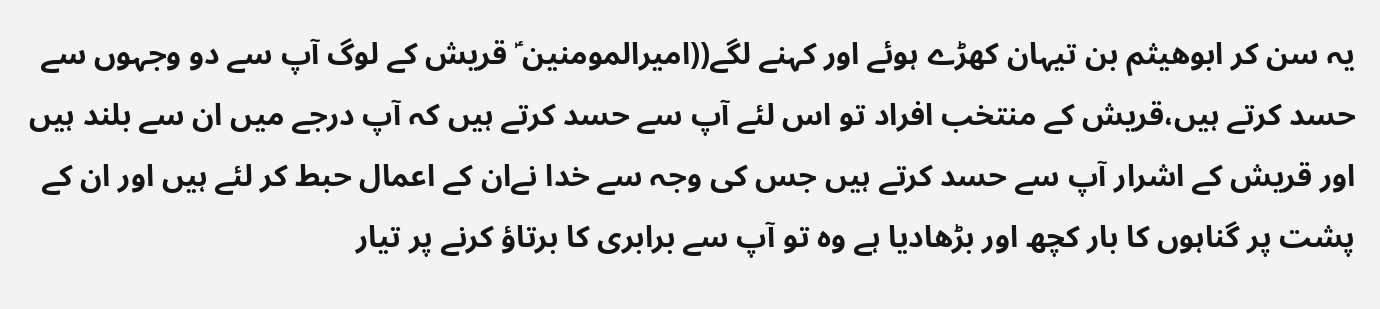یہ سن کر ابوھیثم بن تیہان کھڑے ہوئے اور کہنے لگے((امیرالمومنین ؑ قریش کے لوگ آپ سے دو وجہوں سے حسد کرتے ہیں،قریش کے منتخب افراد تو اس لئے آپ سے حسد کرتے ہیں کہ آپ درجے میں ان سے بلند ہیں اور قریش کے اشرار آپ سے حسد کرتے ہیں جس کی وجہ سے خدا نےان کے اعمال حبط کر لئے ہیں اور ان کے پشت پر گناہوں کا بار کچھ اور بڑھادیا ہے وہ تو آپ سے برابری کا برتاؤ کرنے پر تیار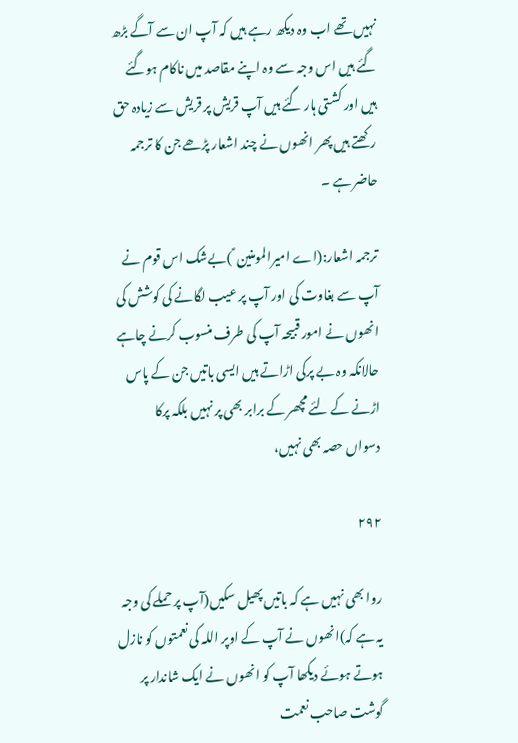نہیں تھے اب وہ دیکھ رہے ہیں کہ آپ ان سے آگے بڑھ گئے ہیں اس وجہ سے وہ اپنے مقاصد میں ناکام ہوگئے ہیں اور کشتی ہار گئے ہیں آپ قریش پر قریش سے زیادہ حق رکھتے ہیں پھر انھوں نے چند اشعار پڑھے جن کا ترجمہ حاضر ہے ۔

ترجمہ اشعار:(اے امیرالمومنین ؑ )بےشک اس قوم نے آپ سے بغاوت کی اور آپ پر عیب لگانے کی کوشش کی انھوں نے امور قبیحہ آپ کی طرف منسوب کرنے چاہے حالانکہ وہ بے پرکی اڑاتے ہیں ایسی باتیں جن کے پاس اڑنے کے لئے مچھر کے برابر بھی پر نہیں بلکہ پرکا دسواں حصہ بھی نہیں،

۲۹۲

روا بھی نہیں ہے کہ باتیں پھیل سکیں(آپ پر حملے کی وجہ یہ ہے کہ)انھوں نے آپ کے اوپر اللہ کی نعمتوں کو نازل ہوتے ہوئے دیکھا آپ کو انھوں نے ایک شاندار پر گوشت صاحب نعمت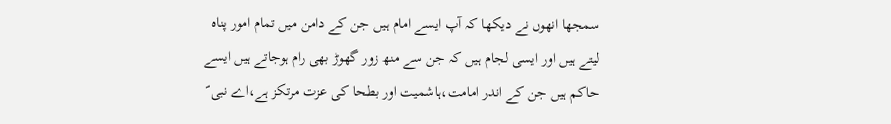سمجھا انھوں نے دیکھا کہ آپ ایسے امام ہیں جن کے دامن میں تمام امور پناہ لیتے ہیں اور ایسی لجام ہیں کہ جن سے منھ زور گھوڑ بھی رام ہوجاتے ہیں ایسے حاکم ہیں جن کے اندر امامت،ہاشمیت اور بطحا کی عزت مرتکز ہے،اے نبی ؐ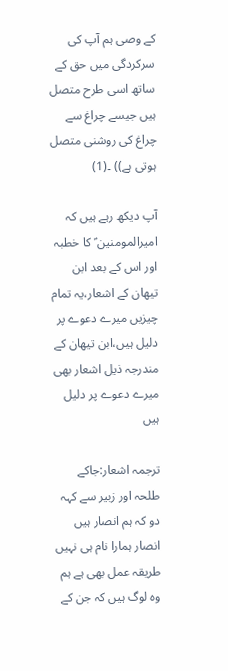کے وصی ہم آپ کی سرکردگی میں حق کے ساتھ اسی طرح متصل ہیں جیسے چراغ سے چراغ کی روشنی متصل ہوتی ہے)) ۔(1)

آپ دیکھ رہے ہیں کہ امیرالمومنین ؑ کا خطبہ اور اس کے بعد ابن تیھان کے اشعار،یہ تمام چیزیں میرے دعوے پر دلیل ہیں،ابن تیھان کے مندرجہ ذیل اشعار بھی میرے دعوے پر دلیل ہیں

ترجمہ اشعار:جاکے طلحہ اور زبیر سے کہہ دو کہ ہم انصار ہیں انصار ہمارا نام ہی نہیں طریقہ عمل بھی ہے ہم وہ لوگ ہیں کہ جن کے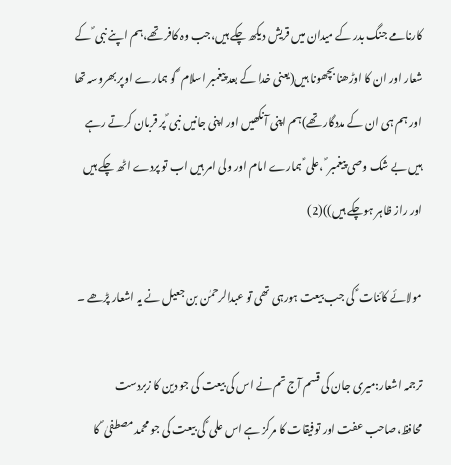کارنامے جنگ بدر کے میدان میں قریش دیکھ چکے ہیں،جب وہ کافر تھے،ہم اپنے نبی ؐ کے شعار اور ان کا اوڑھنا بچھونا ہیں(یعنی خدا کے بعد پیغمبر اسلام ؐ کو ہمارے اوپر بھروسہ تھا اور ہم ہی ان کے مددگار تھے)ہم اپنی آنکھیں اور اپنی جانیں نبی ؐ پر قربان کرتے رہے ہیں بے شک وصی پیغمبر ؐ ،علی ؑ ہمارے امام اور ولی امر ہیں اب تو پردے اٹھ چکے ہیں اور راز ظاہر ہوچکے ہیں))(2)

مولائے کائنات ؑ کی جب بیعت ہورہی تھی تو عبدالرحمٰن بن جعیل نے یہ اشعار پڑھے ۔

ترجمہ اشعار:میری جان کی قسم آج تم نے اس کی بیعت کی جو دین کا زبردست محافظ،صاحب عفت اور توفیقات کا مرکز ہے اس علی ؑ کی بیعت کی جو محمد مصطفیٰ ؐ کا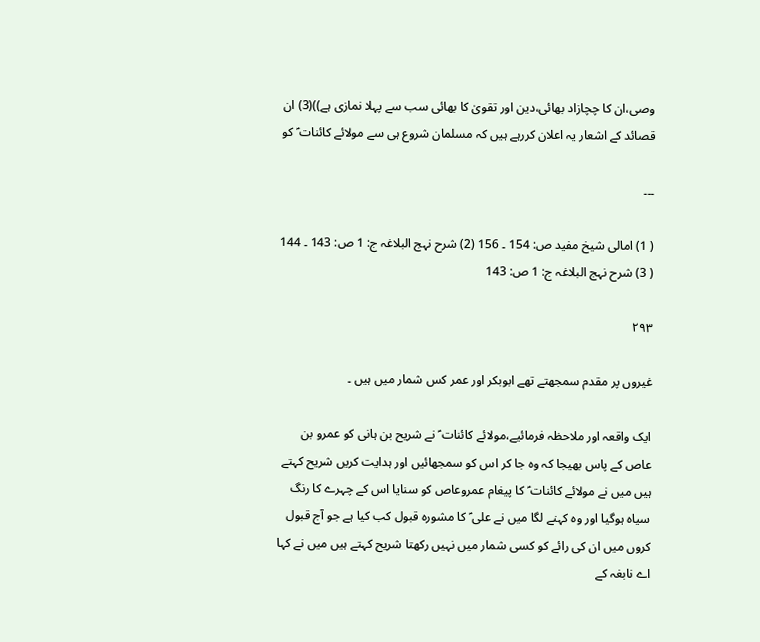وصی،ان کا چچازاد بھائی،دین اور تقویٰ کا بھائی سب سے پہلا نمازی ہے))(3) ان قصائد کے اشعار یہ اعلان کررہے ہیں کہ مسلمان شروع ہی سے مولائے کائنات ؑ کو

۔۔۔

( 1) امالی شیخ مفید ص: 154 ۔ 156 (2) شرح نہج البلاغہ ج: 1 ص: 143 ۔ 144 ( 3) شرح نہج البلاغہ ج: 1 ص: 143

۲۹۳

غیروں پر مقدم سمجھتے تھے ابوبکر اور عمر کس شمار میں ہیں ۔

ایک واقعہ اور ملاحظہ فرمائیے،مولائے کائنات ؑ نے شریح بن ہانی کو عمرو بن عاص کے پاس بھیجا کہ وہ جا کر اس کو سمجھائیں اور ہدایت کریں شریح کہتے ہیں میں نے مولائے کائنات ؑ کا پیغام عمروعاص کو سنایا اس کے چہرے کا رنگ سیاہ ہوگیا اور وہ کہنے لگا میں نے علی ؑ کا مشورہ قبول کب کیا ہے جو آج قبول کروں میں ان کی رائے کو کسی شمار میں نہیں رکھتا شریح کہتے ہیں میں نے کہا اے نابغہ کے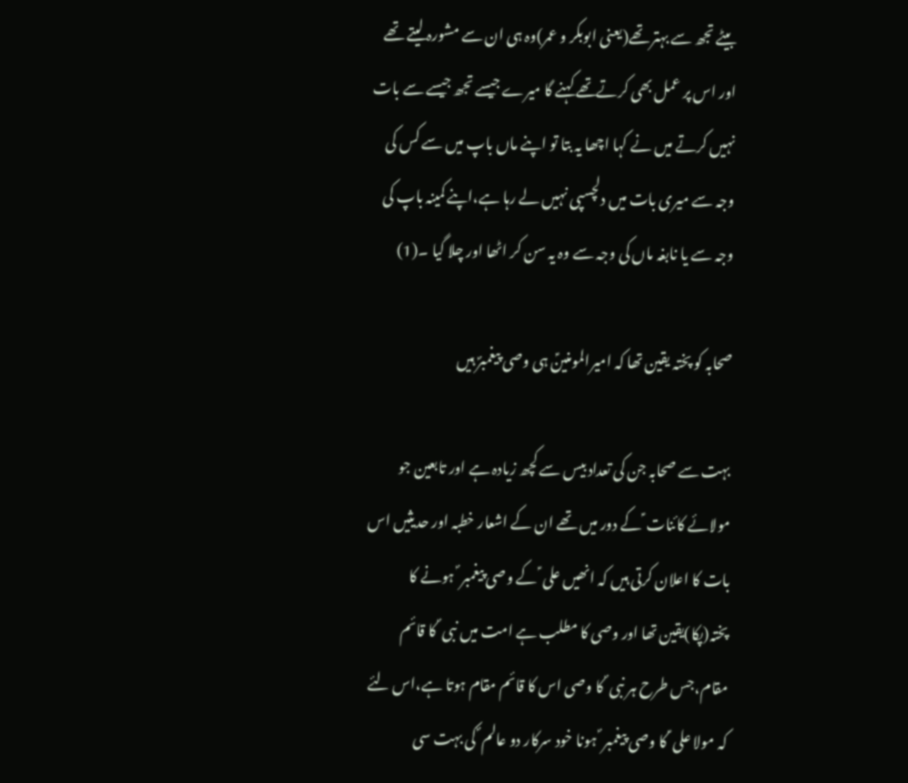بیٹے تجھ سے بہتر تھے(یعنی ابوبکر و عمر)وہ ہی ان سے مشورہ لیتے تھے اور اس پر عمل بھی کرتےتھے کہنے گا میرے جیسے تجھ جیسے سے بات نہیں کرتے میں نے کہا اچھا یہ بتا تو اپنے ماں باپ میں سے کس کی وجہ سے میری بات میں دلچسپی نہیں لے رہا ہے،اپنے کمینہ باپ کی وجہ سے یا نابغہ ماں کی وجہ سے وہ یہ سن کر اٹھا اور چلا گیا ۔(1)

صحابہ کو پختہ یقین تھا کہ امیرالمومنینؑ ہی وصی پیغمبرؐ ہیں

بہت سے صحابہ جن کی تعداد بیس سے کچھ زیادہ ہے اور تابعین جو مولائے کائنات ؑ کے دور میں تھے ان کے اشعار خطبہ اور حدیثیں اس بات کا اعلان کرتی ہیں کہ انھیں علی ؑ کے وصی پیغمبر ؐ ہونے کا پختہ(پکا)یقین تھا اور وصی کا مطلب ہے امت میں نبی ؐ کا قائم مقام،جس طرح ہر نبی ؐ کا وصی اس کا قائم مقام ہوتا ہے،اس لئے کہ مولا علی ؑ کا وصی پیغمبر ؐ ہونا خود سرکار دو عالم ؐ کی بہت سی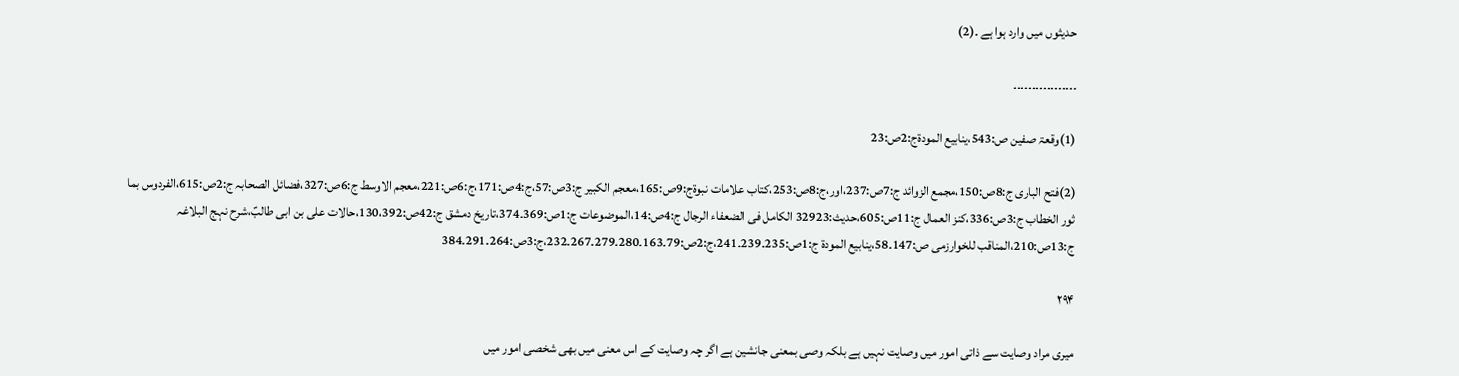حدیثوں میں وارد ہوا ہے ۔(2)

۔۔۔۔۔۔۔۔۔۔۔۔۔۔۔۔۔

(1)وقعۃ صفین ص:543،ینابیع المودۃج:2ص:23

(2)فتح الباری ج:8ص:150،مجمع الزوائد ج:7ص:237،اور،ج:8ص:253،کتاب علامات نبوۃج:9ص:165،معجم الکبیر ج:3ص:57،ج:4ص:171،ج:6ص:221،معجم الاوسط ج:6ص:327،فضائل الصحابہ ج:2ص:615،الفردوس بما ثور الخطاب ج:3ص:336،کنز العمال ج:11ص:605،حدیث:32923 الکامل فی الضعفاء الرجال ج:4ص:14،الموضوعات ج:1ص:369۔374،تاریخ دمشق ج:42ص:130،392،حالات علی بن ابی طالبؑ،شرح نہج البلاغہ ج:13ص:210،المناقب للخوارزمی ص:147۔58،ینابیع المودۃ ج:1ص:235۔239۔241،ج:2ص:79۔163۔280۔279۔267۔232،ج:3ص:264۔291۔384

۲۹۴

میری مراد وصایت سے ذاتی امور میں وصایت نہیں ہے بلکہ وصی بمعنی جانشین ہے اگر چہ وصایت کے اس معنی میں بھی شخصی امور میں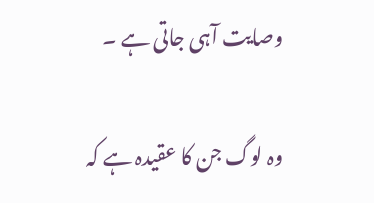وصایت آہی جاتی ہے ۔

وہ لوگ جن کا عقیدہ ہے کہ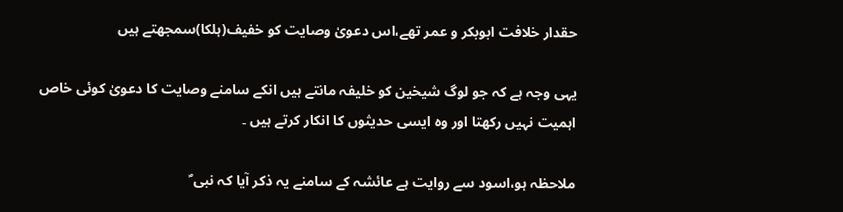حقدار خلافت ابوبکر و عمر تھے،اس دعویٰ وصایت کو خفیف(ہلکا)سمجھتے ہیں

یہی وجہ ہے کہ جو لوگ شیخین کو خلیفہ مانتے ہیں انکے سامنے وصایت کا دعویٰ کوئی خاص اہمیت نہیں رکھتا اور وہ ایسی حدیثوں کا انکار کرتے ہیں ۔

ملاحظہ ہو،اسود سے روایت ہے عائشہ کے سامنے یہ ذکر آیا کہ نبی ؐ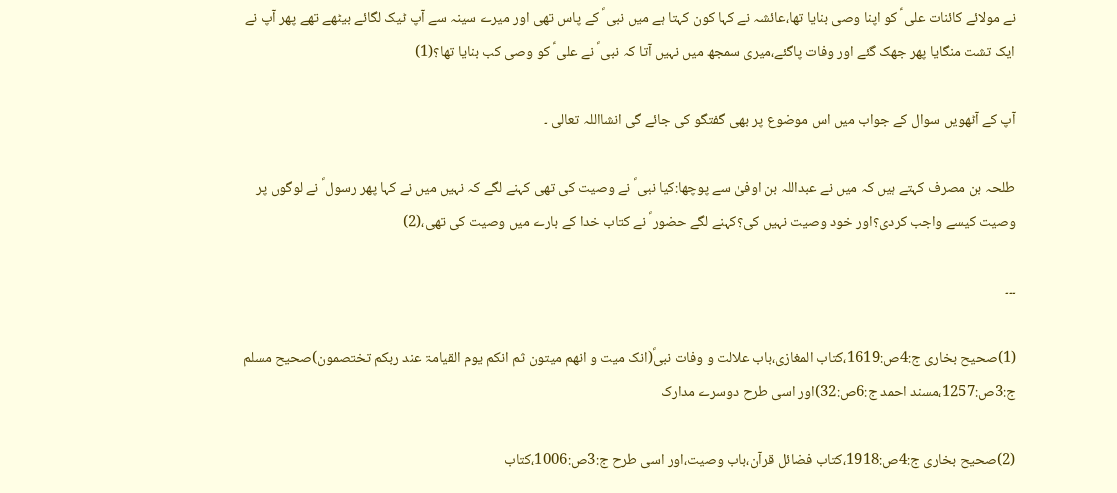نے مولائے کائنات علی ؑ کو اپنا وصی بنایا تھا،عائشہ نے کہا کون کہتا ہے میں نبی ؐ کے پاس تھی اور میرے سینہ سے آپ ٹیک لگائے بیٹھے تھے پھر آپ نے ایک تشت منگایا پھر جھک گئے اور وفات پاگئے،میری سمجھ میں نہیں آتا کہ نبی ؐ نے علی ؑ کو وصی کب بنایا تھا؟(1)

آپ کے آٹھویں سوال کے جواب میں اس موضوع پر بھی گفتگو کی جائے گی انشااللہ تعالی ۔

طلحہ بن مصرف کہتے ہیں کہ میں نے عبداللہ بن اوفیٰ سے پوچھا:کیا نبی ؐ نے وصیت کی تھی کہنے لگے کہ نہیں میں نے کہا پھر رسول ؐ نے لوگوں پر وصیت کیسے واجب کردی؟اور خود وصیت نہیں کی؟کہنے لگے حضور ؐ نے کتاب خدا کے بارے میں وصیت کی تھی،(2)

۔۔۔

(1)صحیح بخاری ج:4ص:1619،کتاب المغازی،باب علالت و وفات نبیؐ(انک میت و انھم میتون ثم انکم یوم القیامۃ عند ربکم تختصمون)صحیح مسلم ج:3ص:1257،مسند احمد ج:6ص:32)اور اسی طرح دوسرے مدارک

(2)صحیح بخاری ج:4ص:1918،کتاب فضائل قرآن،باب وصیت،اور اسی طرح ج:3ص:1006،کتاب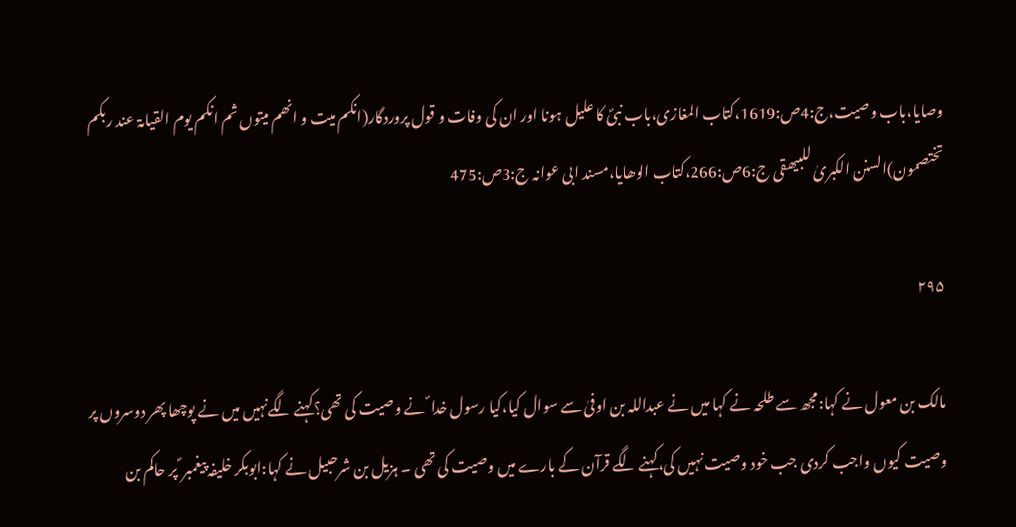وصایا،باب وصیت،ج:4ص:1619،کتاب المغازی،باب نبیؐ کا علیل ہونا اور ان کی وفات و قول پروردگار(انکم میت و انھم میتوں ثم انکم یوم القیامۃ عند ربکم تختصمون)السنن الکبریٰ للبیھقی ج:6ص:266،کتاب الوھایا،مسند ابی عوانہ ج:3ص:475

۲۹۵

مالک بن معول نے کہا:مجھ سے طلحہ نے کہا میں نے عبداللہ بن اوفیٰ سے سوال کیا،کیا رسول خدا ؐ نے وصیت کی تھی؟کہنے لگےنہیں میں نے پوچھا پھر دوسروں پر وصیت کیوں واجب کردی جب خود وصیت نہیں کی،کہنے لگے قرآن کے بارے میں وصیت کی تھی ۔ ہزیل بن شرحبیل نے کہا:ابوبکر خلیفہ پیغمبر ؐ پر حاکم بن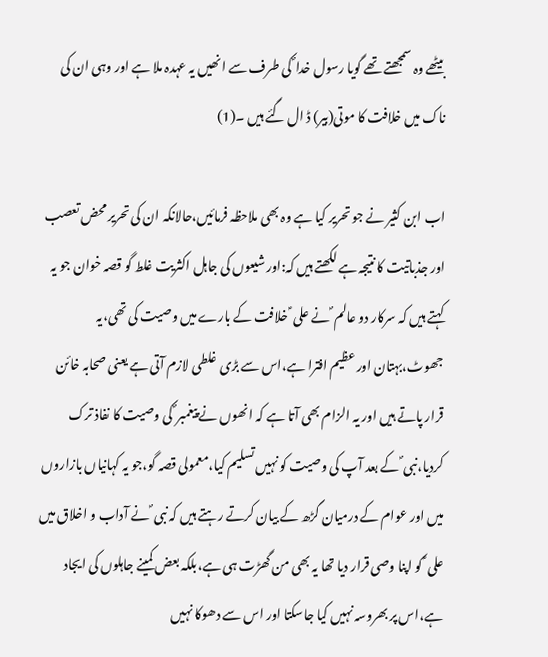بیٹھے وہ سمجھتے تھے گویا رسول خدا ؐ کی طرف سے انھیں یہ عہدہ ملا ہے اور وہی ان کی ناک میں خلافت کا موتی(بیر) ڈ ال گئے ہیں ۔(1)

اب ابن کثیر نے جو تحریر کیا ہے وہ بھی ملاحظہ فرمائیں،حالانکہ ان کی تحریر محض تعصب اور جذباتیت کا نتیجہ ہے لکھتے ہیں کہ:اور شیعوں کی جاہل اکثریت غلط گو قصہ خوان جو یہ کہتے ہیں کہ سرکار دو عالم ؐ نے علی ؑ خلافت کے بارے میں وصیت کی تھی،یہ جھوٹ،بہتان اور عظیم افترا ہے،اس سے بڑی غلطی لازم آتی ہے یعنی صحابہ خائن قرار پاتے ہیں اور یہ الزام بھی آتا ہے کہ انھوں نے پیغمبر ؐ کی وصیت کا نفاذ ترک کردیا،نبی ؐ کے بعد آپ کی وصیت کو نہیں تسلیم کیا،معمولی قصہ گو،جو یہ کہانیاں بازاروں میں اور عوام کے درمیان گڑھ کے بیان کرتے رہتے ہیں کہ نبی ؐ نے آداب و اخلاق میں علی ؑ کو اپنا وصی قرار دیا تھا یہ بھی من گھڑت ہی ہے،بلکہ بعض کمینے جاہلوں کی ایجاد ہے،اس پر بھروسہ نہیں کیا جاسکتا اور اس سے دھوکا نہیں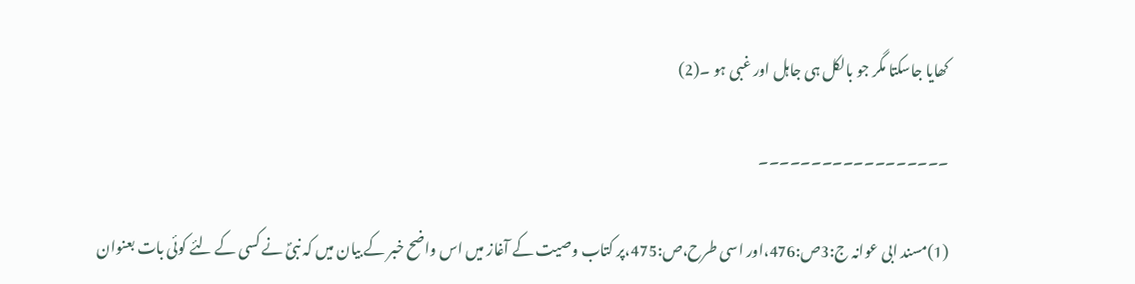کھایا جاسکتا مگر جو بالکل ہی جاہل اور غبی ہو ۔(2)

۔۔۔۔۔۔۔۔۔۔۔۔۔۔۔۔۔۔

(1)مسند ابی عوانہ ج:3ص:476،اور اسی طرح،ص:475،پر کتاب وصیت کے آغاز میں اس واضح خبر کے بیان میں کہ نبیؐ نے کسی کے لئے کوئی بات بعنوان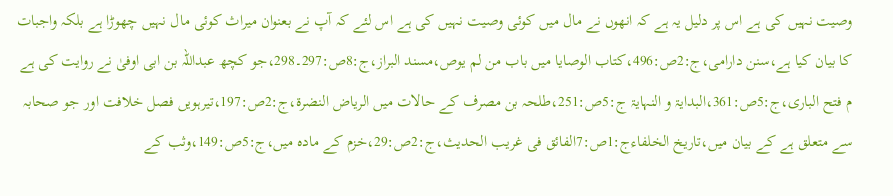وصیت نہیں کی ہے اس پر دلیل یہ ہے کہ انھوں نے مال میں کوئی وصیت نہیں کی ہے اس لئے کہ آپ نے بعنوان میراث کوئی مال نہیں چھوڑا ہے بلکہ واجبات کا بیان کیا ہے،سنن دارامی،ج:2ص:496،کتاب الوصایا میں باب من لم یوص،مسند البراز،ج:8ص:297۔298،جو کچھ عبداللہ بن ابی اوفیٰ نے روایت کی ہے م فتح الباری،ج:5ص:361،البدایۃ و النہایۃ ج:5ص:251،طلحہ بن مصرف کے حالات میں الریاض النضرۃ،ج:2ص:197،تیرہویں فصل خلافت اور جو صحابہ سے متعلق ہے کے بیان میں،تاریخ الخلفاءج:1ص:7الفائق فی غریب الحدیث،ج:2ص:29،خزم کے مادہ میں،ج:5ص:149،وثب کے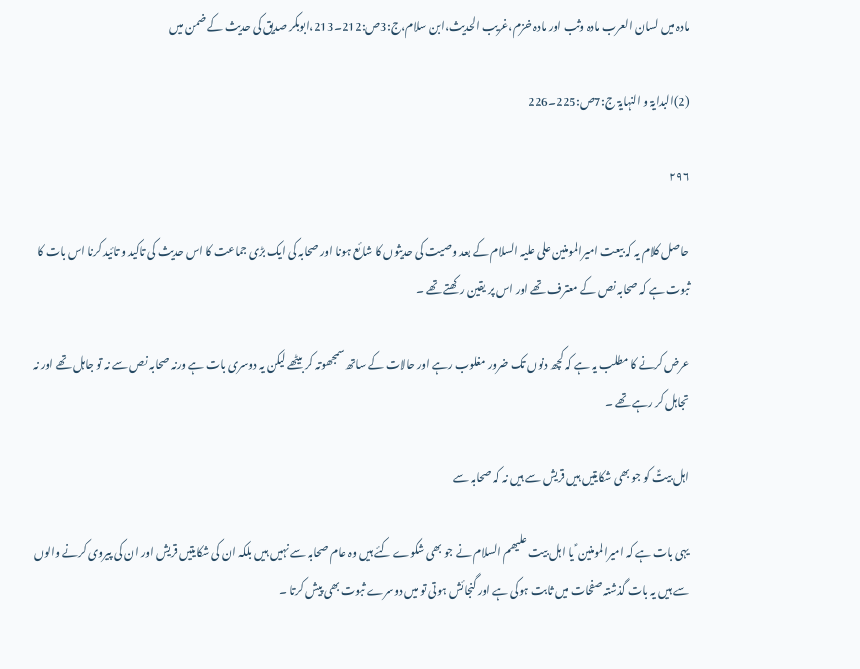مادہ میں لسان العرب مادہ وثب اور مادہ خزم،غریب الحدیث،ابن سلام،ج:3ص:212۔213،ابوبکر صدیق کی حدیث کے ضمن میں

(2)البدایۃ و النہایۃ ج:7ص:225۔226

۲۹۶

حاصل کلام یہ کہ بیعت امیرالمومنین علی علیہ السلام کے بعد وصیت کی حدیثوں کا شائع ہونا اور صحابہ کی ایک بڑی جماعت کا اس حدیث کی تاکید و تائید کرنا اس بات کا ثبوت ہے کہ صحابہ نص کے معترف تھے اور اس پر یقین رکھتے تھے ۔

عرض کرنے کا مطلب یہ ہے کہ کچھ دنوں تک ضرور مغلوب رہے اور حالات کے ساتھ سمجھوتہ کر بیٹھے لیکن یہ دوسری بات ہے ورنہ صحابہ نص سے نہ تو جاہل تھے اور نہ تجاہل کر رہے تھے ۔

اہل بیتؑ کو جو بھی شکایتیں ہیں قریش سے ہیں نہ کہ صحابہ سے

یہی بات ہے کہ امیرالمومنین ؑ یا اہل بیت علیھم السلام نے جو بھی شکوے کئے ہیں وہ عام صحابہ سے نہیں ہیں بلکہ ان کی شکایتیں قریش اور ان کی پیروی کرنے والوں سے ہیں یہ بات گذشتہ صفحات میں ثابت ہوکی ہے اور گنجائش ہوتی تو میں دوسرے ثبوت بھی پیش کرتا ۔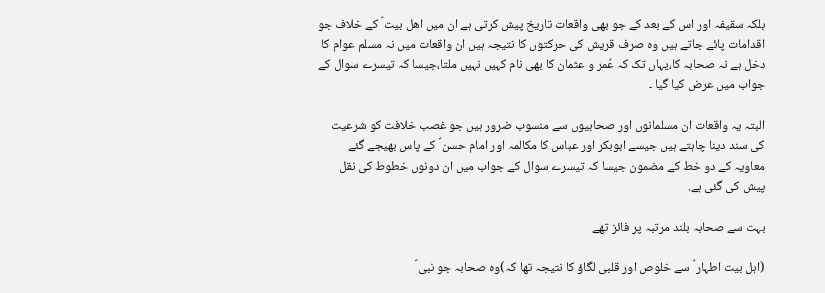بلکہ سقیفہ اور اس کے بعد کے جو بھی واقعات تاریخ پیش کرتی ہے ان میں اھل بیت ؑ کے خلاف جو اقدامات پائے جاتے ہیں وہ صرف قریش کی حرکتوں کا نتیجہ ہیں ان واقعات میں نہ مسلم عوام کا دخل ہے نہ صحابہ کا،یہاں تک کہ عُمر و عثمان کا بھی نام کہیں نہیں ملتا،جیسا کہ تیسرے سوال کے جواب میں عرض کیا گیا ۔

البتہ یہ واقعات ان مسلمانوں اور صحابیوں سے منسوب ضرور ہیں جو غصب خلافت کو شرعیت کی سند دینا چاہتے ہیں جیسے ابوبکر اور عباس کا مکالمہ اور امام حسن ؑ کے پاس بھیجے گئے معاویہ کے دو خط کے مضمون جیسا کہ تیسرے سوال کے جواب میں ان دونوں خطوط کی نقل پیش کی گئی ہے.

بہت سے صحابہ بلند مرتبہ پر فائز تھے

(اہل بیت اطہار ؑ سے خلوص اور قلبی لگاؤ کا نتیجہ تھا کہ)وہ صحابہ جو نبی ؐ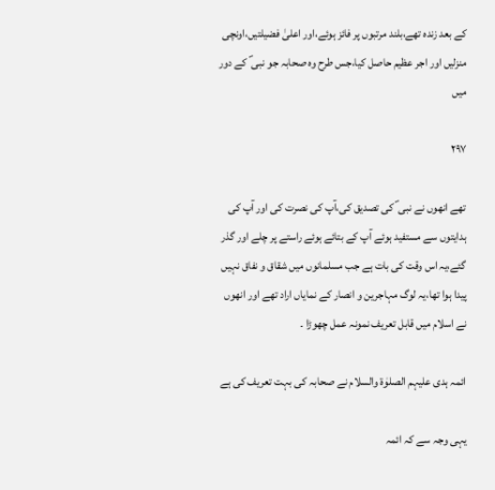کے بعد زندہ تھے،بلند مرتبوں پر فائز ہوئے،اور اعلیٰ فضیلتیں،اونچی منزلیں اور اجر عظیم حاصل کیا،جس طرح وہ صحابہ جو نبی ؐ کے دور میں

۲۹۷

تھے انھوں نے نبی ؐ کی تصدیق کی،آپ کی نصرت کی اور آپ کی ہدایتوں سے مستفید ہوئے آپ کے بتائے ہوئے راستے پر چلے اور گذر گئے،یہ اس وقت کی بات ہے جب مسلمانوں میں شقاق و نفاق نہیں پیدا ہوا تھا،یہ لوگ مہاجرین و انصار کے نمایاں اراد تھے اور انھوں نے اسلام میں قابل تعریف نمونہ عمل چھوڑا ۔

ائمہ ہدی علیہم الصلوٰۃ والسلام نے صحابہ کی بہت تعریف کی ہے

یہی وجہ سے کہ ائمہ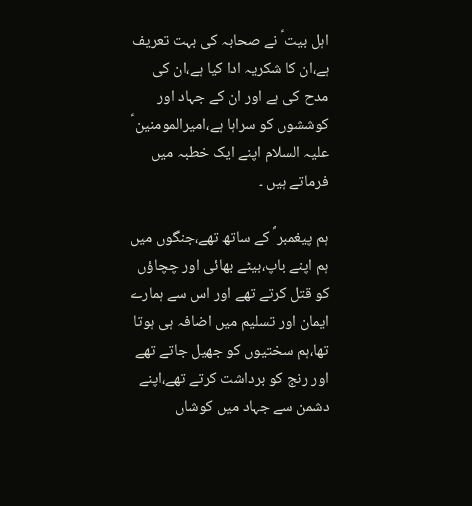اہل بیت ؑ نے صحابہ کی بہت تعریف ہے،ان کا شکریہ ادا کیا ہے،ان کی مدح کی ہے اور ان کے جہاد اور کوششوں کو سراہا ہے،امیرالمومنین ؑ علیہ السلام اپنے ایک خطبہ میں فرماتے ہیں ۔

ہم پیغمبر ؐ کے ساتھ تھے،جنگوں میں ہم اپنے باپ،بیٹے بھائی اور چچاؤں کو قتل کرتے تھے اور اس سے ہمارے ایمان اور تسلیم میں اضافہ ہی ہوتا تھا،ہم سختیوں کو جھیل جاتے تھے اور رنج کو برداشت کرتے تھے،اپنے دشمن سے جہاد میں کوشاں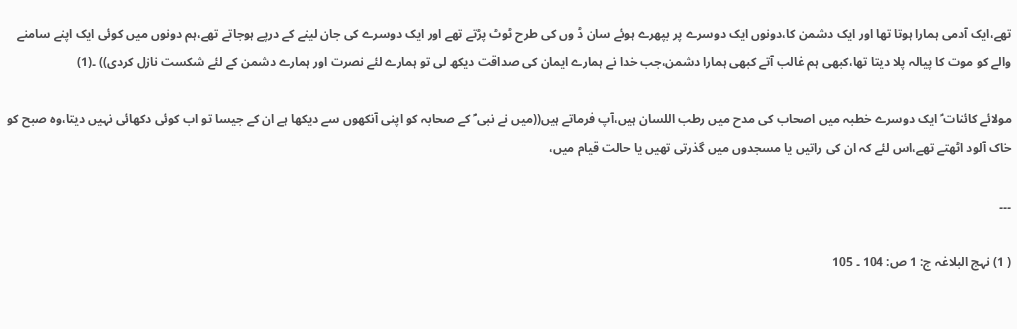تھے،ایک آدمی ہمارا ہوتا تھا اور ایک دشمن کا،دونوں ایک دوسرے پر بپھرے ہوئے سان ڈ وں کی طرح ٹوٹ پڑتے تھے اور ایک دوسرے کی جان لینے کے درپے ہوجاتے تھے،ہم دونوں میں کوئی ایک اپنے سامنے والے کو موت کا پیالہ پلا دیتا تھا،کبھی ہم غالب آتے کبھی ہمارا دشمن،جب خدا نے ہمارے ایمان کی صداقت دیکھ لی تو ہمارے لئے نصرت اور ہمارے دشمن کے لئے شکست نازل کردی)) ۔(1)

مولائے کائنات ؑ ایک دوسرے خطبہ میں اصحاب کی مدح میں رطب اللسان ہیں،آپ فرماتے ہیں((میں نے نبی ؐ کے صحابہ کو اپنی آنکھوں سے دیکھا ہے ان کے جیسا تو اب کوئی دکھائی نہیں دیتا،وہ صبح کو خاک آلود اٹھتے تھے،اس لئے کہ ان کی راتیں یا مسجدوں میں گذرتی تھیں یا حالت قیام میں،

۔۔۔

( 1) نہج البلاغہ ج: 1 ص: 104 ۔ 105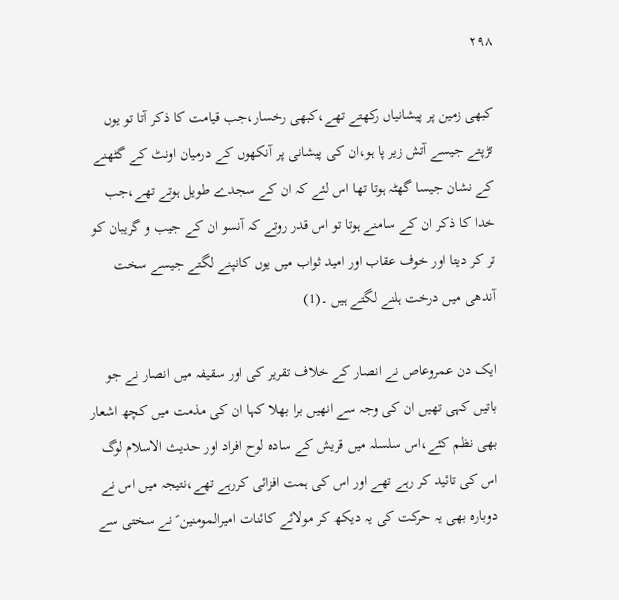۲۹۸

کبھی زمین پر پیشانیاں رکھتے تھے،کبھی رخسار،جب قیامت کا ذکر آتا تو یوں تڑپتے جیسے آتش زیر پا ہو،ان کی پیشانی پر آنکھوں کے درمیان اونٹ کے گٹھنے کے نشان جیسا گھٹہ ہوتا تھا اس لئے کہ ان کے سجدے طویل ہوتے تھے،جب خدا کا ذکر ان کے سامنے ہوتا تو اس قدر روتے کہ آنسو ان کے جیب و گریبان کو تر کر دیتا اور خوف عقاب اور امید ثواب میں یوں کانپنے لگتے جیسے سخت آندھی میں درخت ہلنے لگتے ہیں ۔(1)

ایک دن عمروعاص نے انصار کے خلاف تقریر کی اور سقیفہ میں انصار نے جو باتیں کہی تھیں ان کی وجہ سے انھیں برا بھلا کہا ان کی مذمت میں کچھ اشعار بھی نظم کئے،اس سلسلہ میں قریش کے سادہ لوح افراد اور حدیث الاسلام لوگ اس کی تائید کر رہے تھے اور اس کی ہمت افزائی کررہے تھے،نتیجہ میں اس نے دوبارہ بھی یہ حرکت کی یہ دیکھ کر مولائے کائنات امیرالمومنین ؑ نے سختی سے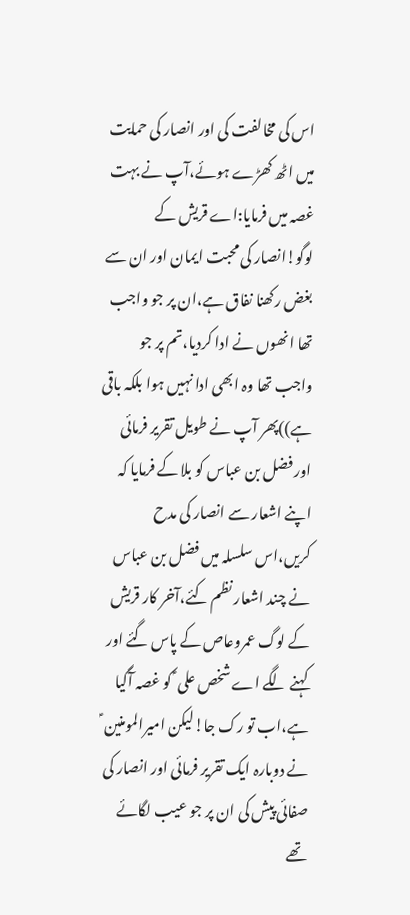اس کی مخالفت کی اور انصار کی حمایت میں اٹھ کھڑے ہوئے،آپ نے بہت غصہ میں فرمایا:اے قریش کے لوگو!انصار کی محبت ایمان اور ان سے بغض رکھنا نفاق ہے،ان پر جو واجب تھا انھوں نے ادا کردیا،تم پر جو واجب تھا وہ ابھی ادا نہیں ہوا بلکہ باقی ہے))پھر آپ نے طویل تقریر فرمائی اور فضل بن عباس کو بلا کے فرمایا کہ اپنے اشعار سے انصار کی مدح کریں،اس سلسلہ میں فضل بن عباس نے چند اشعار نظم کئے،آخر کار قریش کے لوگ عمروعاص کے پاس گئے اور کہنے لگے اے شخص علی ؑ کو غصہ آگیا ہے،اب تو رک جا!لیکن امیرالمومنین ؑ نے دوبارہ ایک تقریر فرمائی اور انصار کی صفائی پیش کی ان پر جو عیب لگائے تھے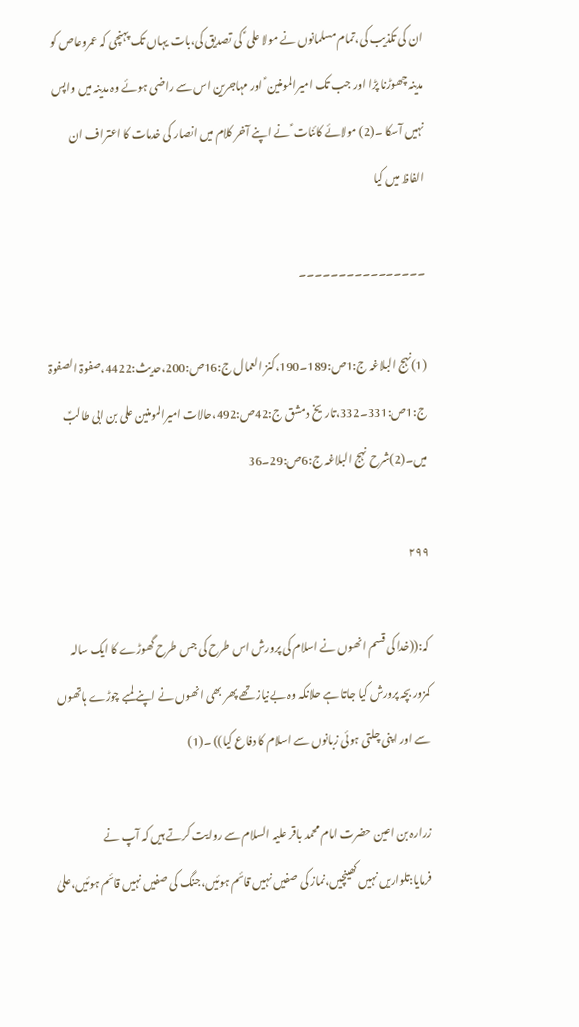ان کی تکذیب کی،تمام مسلمانوں نے مولا علی ؑ کی تصدیق کی،بات یہاں تک پہنچی کہ عمروعاص کو مدینہ چھوڑنا پڑا اور جب تک امیرالمومنین ؑ اور مہاجرین اس سے راضی ہوئے وہ مدینہ میں واپس نہیں آسکا ۔(2) مولائے کائنات ؑ نے اپنے آخر کلام میں انصار کی خدمات کا اعتراف ان الفاظ میں کیا

۔۔۔۔۔۔۔۔۔۔۔۔۔۔۔۔

(1)نہج البلاغہ ج:1ص:189۔190،کنز العمال ج:16ص:200،حدیث:4422،صفوۃ الصفوۃ ج:1ص:331۔332،تاریخ دمشق ج:42ص:492،حالات امیرالمومنین علی بن ابی طالبؑ میں۔(2)شرح نہج البلاغہ ج:6ص:29۔36

۲۹۹

کہ:((خدا کی قسم انھوں نے اسلام کی پرورش اس طرح کی جس طرح گھوڑے کا ایک سالہ کمزور بچہ پرورش کیا جاتا ہے حلانکہ وہ بےنیاز تھے پھر بھی انھوں نے اپنے لمبے چوڑے ہاتھوں سے اور اپنی چلتی ہوئی زبانوں سے اسلام کا دفاع کیا)) ۔(1)

زرارہ بن اعین حضرت امام محمد باقر علیہ السلام سے روایت کرتے ہیں کہ آپ نے فرمایا:تلواریں نہیں کھینچیں،نماز کی صفیں نہیں قائم ہوئیں،جنگ کی صفیں نہیں قائم ہوئیں،علیٰ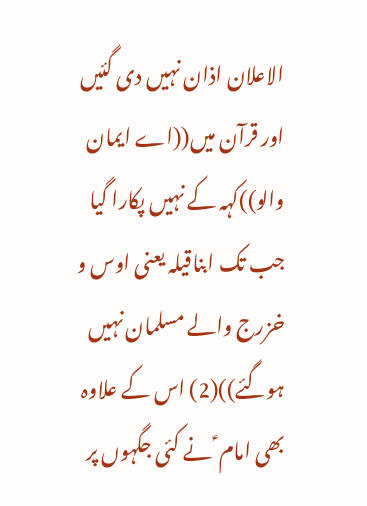الاعلان اذان نہیں دی گئیں اور قرآن میں((اے ایمان والو))کہہ کے نہیں پکارا گیا جب تک ابناقیلہ یعنی اوس و خزرج والے مسلمان نہیں ہوگئے))(2) اس کے علاوہ بھی امام ؑ نے کئی جگہوں پر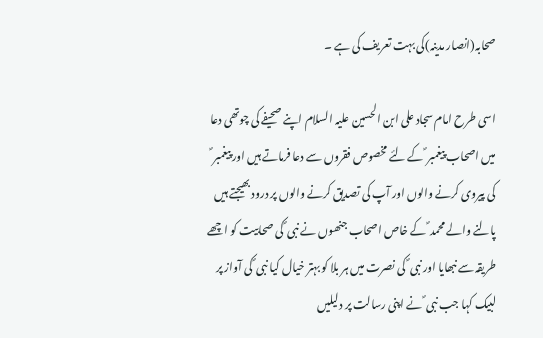صحابہ(انصار مدینہ)کی بہت تعریف کی ہے ۔

اسی طرح امام سجاد علی ابن الحسین علیہ السلام اپنے صحیفے کی چوتھی دعا میں اصحاب پیغمبر ؐ کے لئے مخصوص فقروں سے دعا فرماتے ہیں اور پیغمبر ؐ کی پیروی کرنے والوں اور آپ کی تصدیق کرنے والوں پر درود بھیجتے ہیں پالنے والے محمد ؐ کے خاص اصحاب جنھوں نے نبی ؐ کی صحابیت کو اچھے طریقہ سے نبھایا اور نبی ؐ کی نصرت میں ہر بلا کو بہتر خیال کیا نبی ؐ کی آواز پر لبیک کہا جب نبی ؐ نے اپنی رسالت پر دلیلیں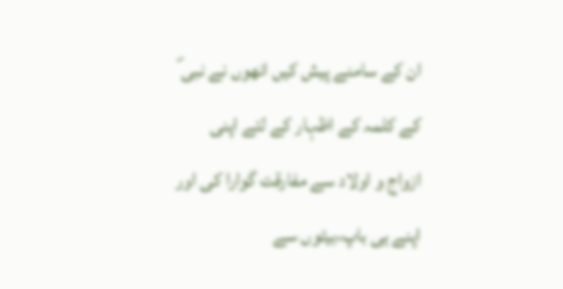ان کے سامنے پیش کیں انھوں نے نبی ؐ کے کلمہ کے اظہار کے لئے اپنی ازواج و اولاد سے مفارقت گوارا کی اور اپنے ہی باپ،بیٹوں سے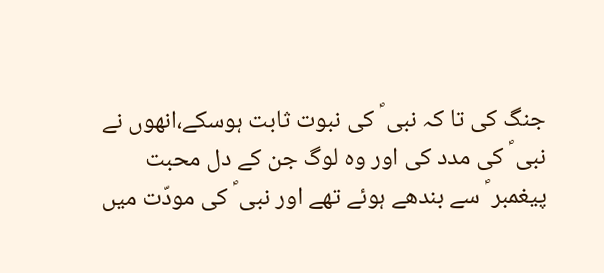جنگ کی تا کہ نبی ؐ کی نبوت ثابت ہوسکے،انھوں نے نبی ؐ کی مدد کی اور وہ لوگ جن کے دل محبت پیغمبر ؐ سے بندھے ہوئے تھے اور نبی ؐ کی مودّت میں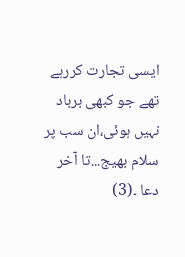ایسی تجارت کررہے تھے جو کبھی برباد نہیں ہوئی،ان سب پر سلام بھیج...تا آخر دعا ۔(3)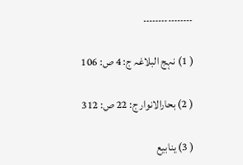۔۔۔۔۔۔۔۔۔۔۔۔۔۔۔۔

( 1) نہج البلاغہ ج: 4 ص: 106

( 2) بحارالانوار ج: 22 ص: 312

( 3) ینابیع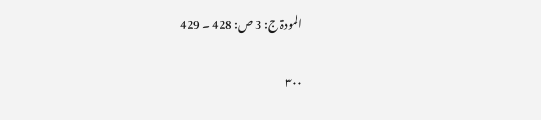المودۃ ج: 3 ص: 428 ۔ 429

۳۰۰